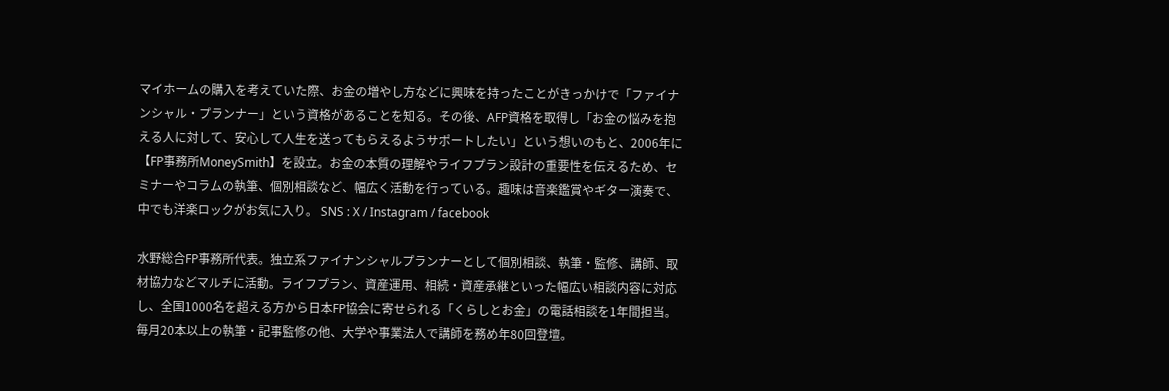マイホームの購入を考えていた際、お金の増やし方などに興味を持ったことがきっかけで「ファイナンシャル・プランナー」という資格があることを知る。その後、AFP資格を取得し「お金の悩みを抱える人に対して、安心して人生を送ってもらえるようサポートしたい」という想いのもと、2006年に【FP事務所MoneySmith】を設立。お金の本質の理解やライフプラン設計の重要性を伝えるため、セミナーやコラムの執筆、個別相談など、幅広く活動を行っている。趣味は音楽鑑賞やギター演奏で、中でも洋楽ロックがお気に入り。 SNS : X / Instagram / facebook

水野総合FP事務所代表。独立系ファイナンシャルプランナーとして個別相談、執筆・監修、講師、取材協力などマルチに活動。ライフプラン、資産運用、相続・資産承継といった幅広い相談内容に対応し、全国1000名を超える方から日本FP協会に寄せられる「くらしとお金」の電話相談を1年間担当。毎月20本以上の執筆・記事監修の他、大学や事業法人で講師を務め年80回登壇。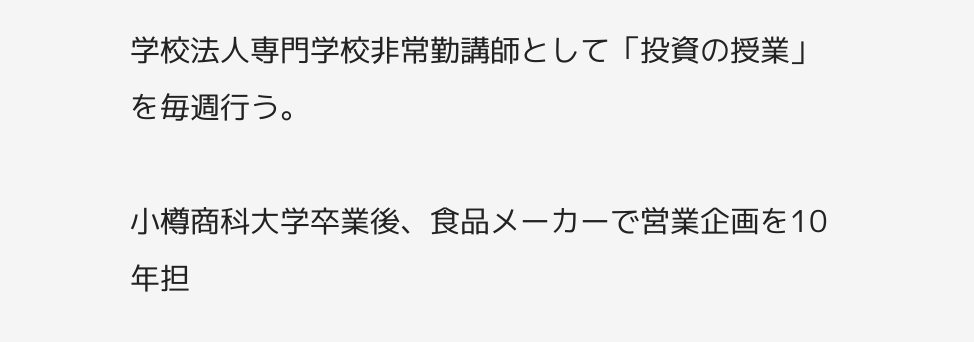学校法人専門学校非常勤講師として「投資の授業」を毎週行う。

小樽商科大学卒業後、食品メーカーで営業企画を10年担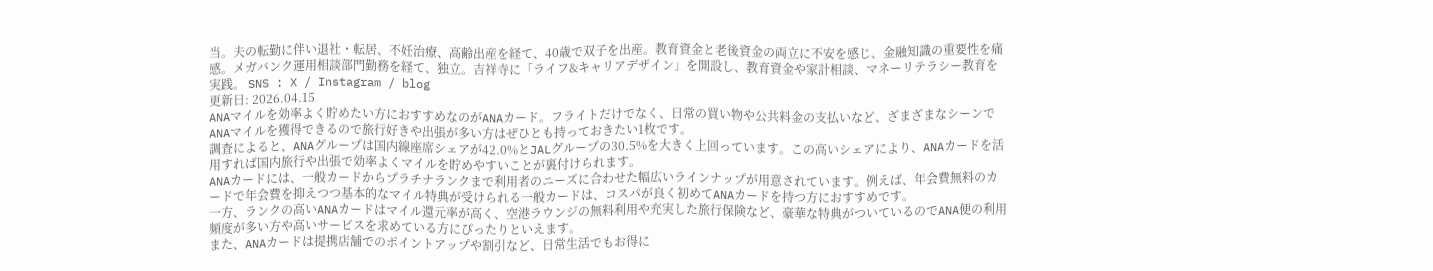当。夫の転勤に伴い退社・転居、不妊治療、高齢出産を経て、40歳で双子を出産。教育資金と老後資金の両立に不安を感じ、金融知識の重要性を痛感。メガバンク運用相談部門勤務を経て、独立。吉祥寺に「ライフ&キャリアデザイン」を開設し、教育資金や家計相談、マネーリテラシー教育を実践。 SNS : X / Instagram / blog
更新日: 2026.04.15
ANAマイルを効率よく貯めたい方におすすめなのがANAカード。フライトだけでなく、日常の買い物や公共料金の支払いなど、ざまざまなシーンでANAマイルを獲得できるので旅行好きや出張が多い方はぜひとも持っておきたい1枚です。
調査によると、ANAグループは国内線座席シェアが42.0%とJALグループの30.5%を大きく上回っています。この高いシェアにより、ANAカードを活用すれば国内旅行や出張で効率よくマイルを貯めやすいことが裏付けられます。
ANAカードには、一般カードからプラチナランクまで利用者のニーズに合わせた幅広いラインナップが用意されています。例えば、年会費無料のカードで年会費を抑えつつ基本的なマイル特典が受けられる一般カードは、コスパが良く初めてANAカードを持つ方におすすめです。
一方、ランクの高いANAカードはマイル還元率が高く、空港ラウンジの無料利用や充実した旅行保険など、豪華な特典がついているのでANA便の利用頻度が多い方や高いサービスを求めている方にぴったりといえます。
また、ANAカードは提携店舗でのポイントアップや割引など、日常生活でもお得に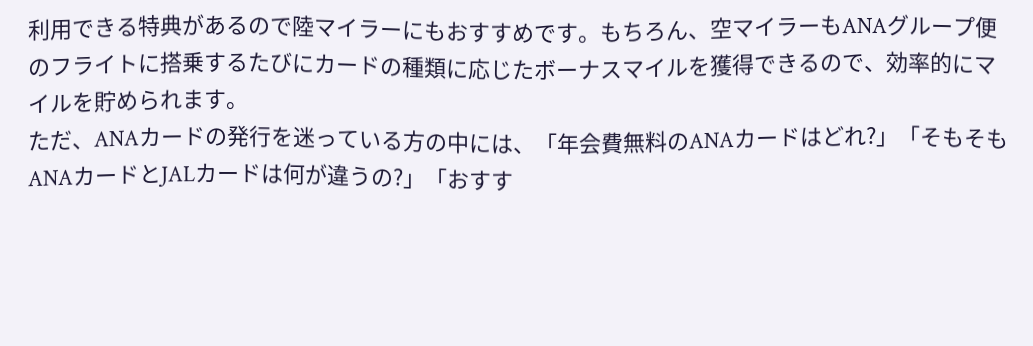利用できる特典があるので陸マイラーにもおすすめです。もちろん、空マイラーもANAグループ便のフライトに搭乗するたびにカードの種類に応じたボーナスマイルを獲得できるので、効率的にマイルを貯められます。
ただ、ANAカードの発行を迷っている方の中には、「年会費無料のANAカードはどれ?」「そもそもANAカードとJALカードは何が違うの?」「おすす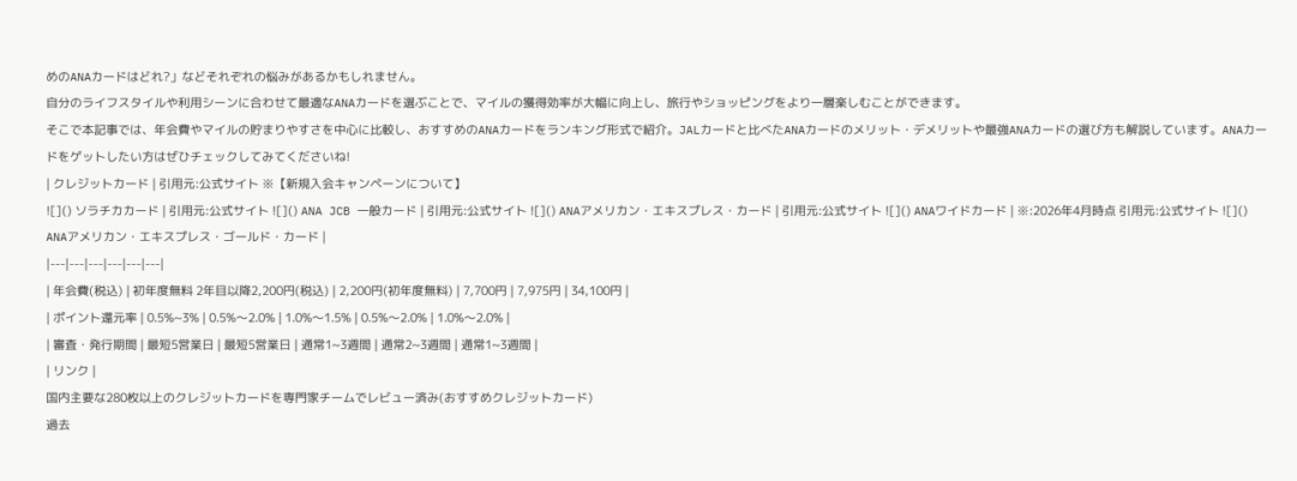めのANAカードはどれ?」などそれぞれの悩みがあるかもしれません。
自分のライフスタイルや利用シーンに合わせて最適なANAカードを選ぶことで、マイルの獲得効率が大幅に向上し、旅行やショッピングをより一層楽しむことができます。
そこで本記事では、年会費やマイルの貯まりやすさを中心に比較し、おすすめのANAカードをランキング形式で紹介。JALカードと比べたANAカードのメリット・デメリットや最強ANAカードの選び方も解説しています。ANAカードをゲットしたい方はぜひチェックしてみてくださいね!
| クレジットカード | 引用元:公式サイト ※【新規入会キャンペーンについて】
![]() ソラチカカード | 引用元:公式サイト ![]() ANA JCB 一般カード | 引用元:公式サイト ![]() ANAアメリカン・エキスプレス・カード | 引用元:公式サイト ![]() ANAワイドカード | ※:2026年4月時点 引用元:公式サイト ![]() ANAアメリカン・エキスプレス・ゴールド・カード |
|---|---|---|---|---|---|
| 年会費(税込) | 初年度無料 2年目以降2,200円(税込) | 2,200円(初年度無料) | 7,700円 | 7,975円 | 34,100円 |
| ポイント還元率 | 0.5%~3% | 0.5%〜2.0% | 1.0%〜1.5% | 0.5%〜2.0% | 1.0%〜2.0% |
| 審査・発行期間 | 最短5営業日 | 最短5営業日 | 通常1~3週間 | 通常2~3週間 | 通常1~3週間 |
| リンク |
国内主要な280枚以上のクレジットカードを専門家チームでレビュー済み(おすすめクレジットカード)
過去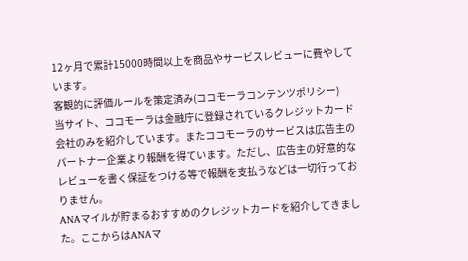12ヶ月で累計15000時間以上を商品やサービスレビューに費やしています。
客観的に評価ルールを策定済み(ココモーラコンテンツポリシー)
当サイト、ココモーラは金融庁に登録されているクレジットカード会社のみを紹介しています。またココモーラのサービスは広告主のパートナー企業より報酬を得ています。ただし、広告主の好意的なレビューを書く保証をつける等で報酬を支払うなどは一切行っておりません。
ANAマイルが貯まるおすすめのクレジットカードを紹介してきました。ここからはANAマ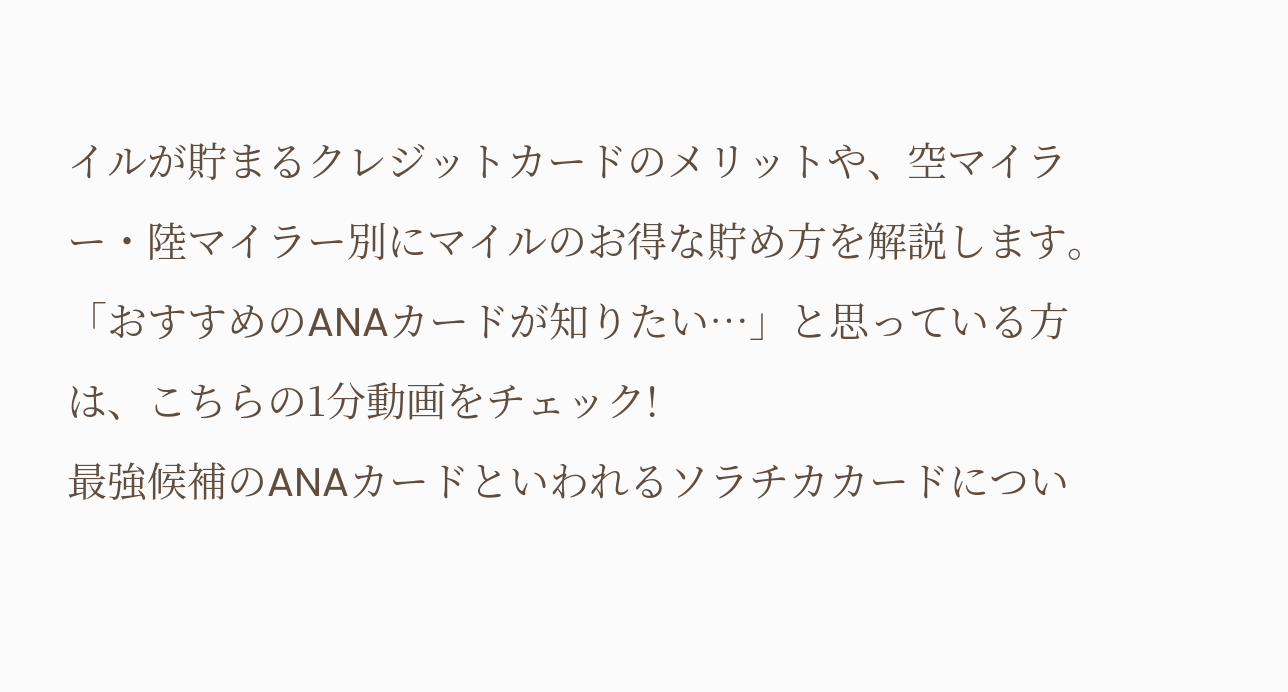イルが貯まるクレジットカードのメリットや、空マイラー・陸マイラー別にマイルのお得な貯め方を解説します。
「おすすめのANAカードが知りたい…」と思っている方は、こちらの1分動画をチェック!
最強候補のANAカードといわれるソラチカカードについ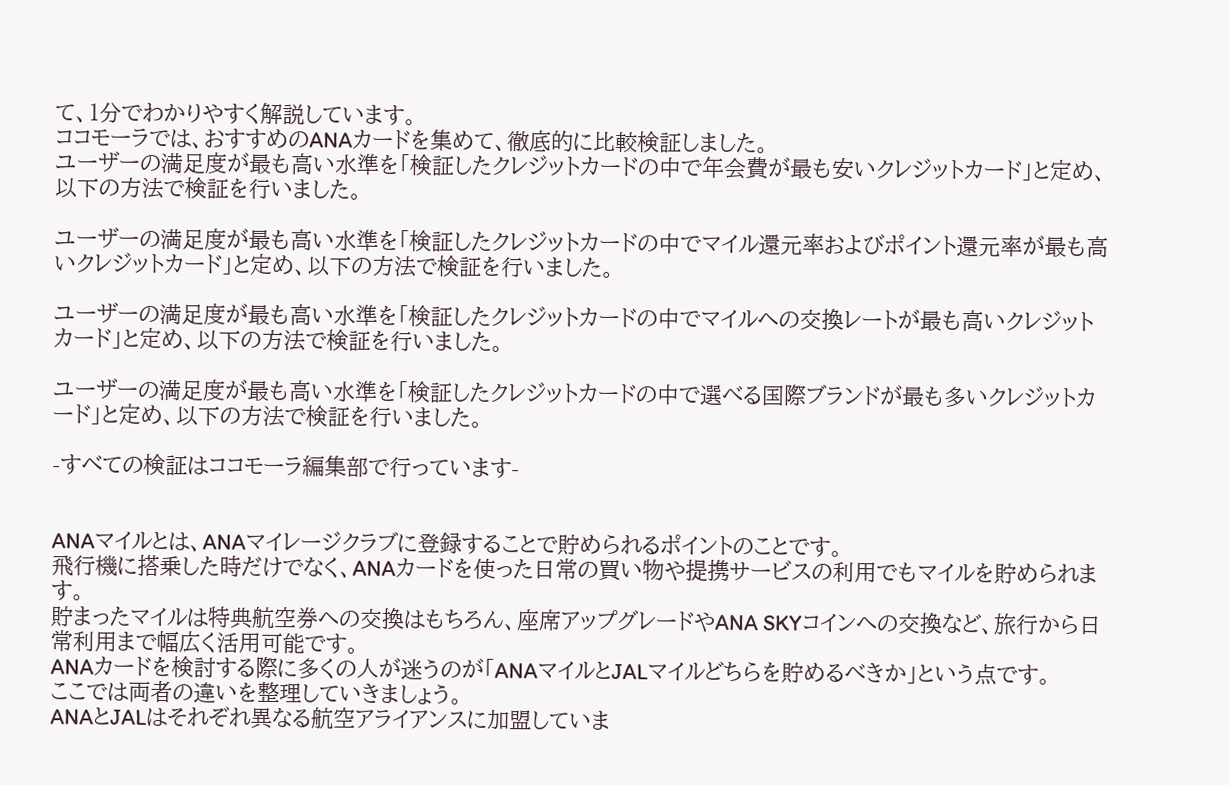て、1分でわかりやすく解説しています。
ココモーラでは、おすすめのANAカードを集めて、徹底的に比較検証しました。
ユーザーの満足度が最も高い水準を「検証したクレジットカードの中で年会費が最も安いクレジットカード」と定め、以下の方法で検証を行いました。

ユーザーの満足度が最も高い水準を「検証したクレジットカードの中でマイル還元率およびポイント還元率が最も高いクレジットカード」と定め、以下の方法で検証を行いました。

ユーザーの満足度が最も高い水準を「検証したクレジットカードの中でマイルへの交換レートが最も高いクレジットカード」と定め、以下の方法で検証を行いました。

ユーザーの満足度が最も高い水準を「検証したクレジットカードの中で選べる国際ブランドが最も多いクレジットカード」と定め、以下の方法で検証を行いました。

-すべての検証はココモーラ編集部で行っています-


ANAマイルとは、ANAマイレージクラブに登録することで貯められるポイントのことです。
飛行機に搭乗した時だけでなく、ANAカードを使った日常の買い物や提携サービスの利用でもマイルを貯められます。
貯まったマイルは特典航空券への交換はもちろん、座席アップグレードやANA SKYコインへの交換など、旅行から日常利用まで幅広く活用可能です。
ANAカードを検討する際に多くの人が迷うのが「ANAマイルとJALマイルどちらを貯めるべきか」という点です。
ここでは両者の違いを整理していきましょう。
ANAとJALはそれぞれ異なる航空アライアンスに加盟していま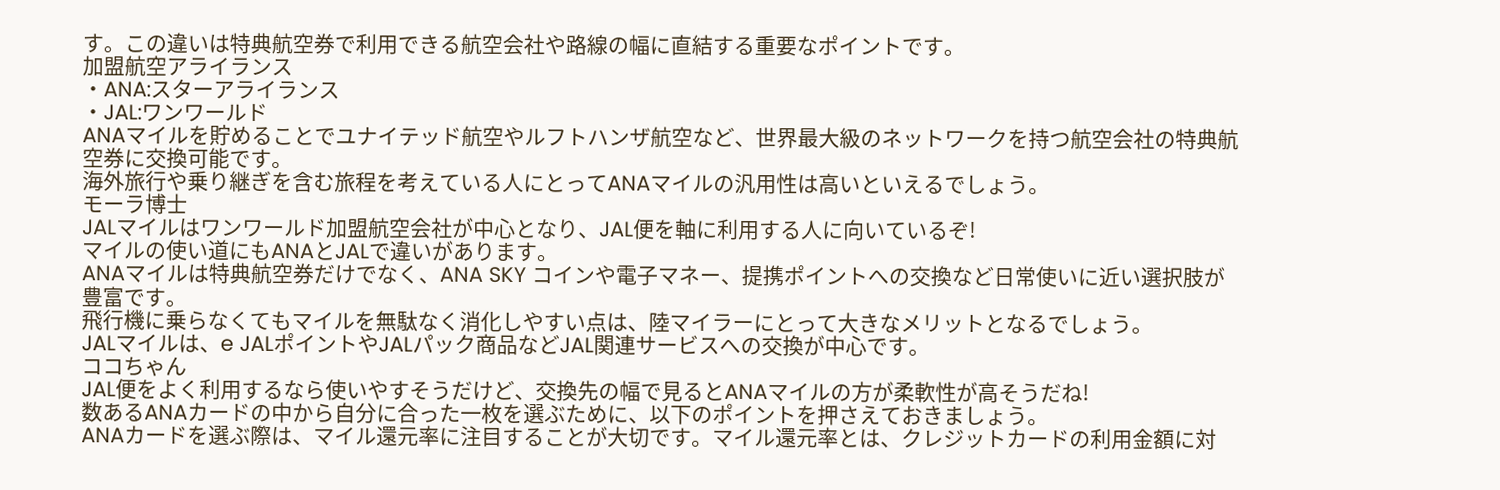す。この違いは特典航空券で利用できる航空会社や路線の幅に直結する重要なポイントです。
加盟航空アライランス
・ANA:スターアライランス
・JAL:ワンワールド
ANAマイルを貯めることでユナイテッド航空やルフトハンザ航空など、世界最大級のネットワークを持つ航空会社の特典航空券に交換可能です。
海外旅行や乗り継ぎを含む旅程を考えている人にとってANAマイルの汎用性は高いといえるでしょう。
モーラ博士
JALマイルはワンワールド加盟航空会社が中心となり、JAL便を軸に利用する人に向いているぞ!
マイルの使い道にもANAとJALで違いがあります。
ANAマイルは特典航空券だけでなく、ANA SKY コインや電子マネー、提携ポイントへの交換など日常使いに近い選択肢が豊富です。
飛行機に乗らなくてもマイルを無駄なく消化しやすい点は、陸マイラーにとって大きなメリットとなるでしょう。
JALマイルは、e JALポイントやJALパック商品などJAL関連サービスへの交換が中心です。
ココちゃん
JAL便をよく利用するなら使いやすそうだけど、交換先の幅で見るとANAマイルの方が柔軟性が高そうだね!
数あるANAカードの中から自分に合った一枚を選ぶために、以下のポイントを押さえておきましょう。
ANAカードを選ぶ際は、マイル還元率に注目することが大切です。マイル還元率とは、クレジットカードの利用金額に対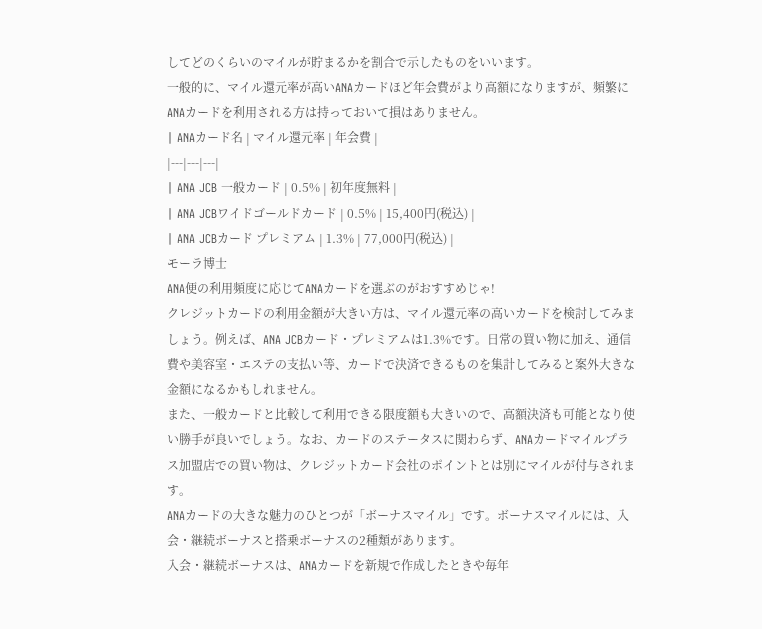してどのくらいのマイルが貯まるかを割合で示したものをいいます。
一般的に、マイル還元率が高いANAカードほど年会費がより高額になりますが、頻繁にANAカードを利用される方は持っておいて損はありません。
| ANAカード名 | マイル還元率 | 年会費 |
|---|---|---|
| ANA JCB 一般カード | 0.5% | 初年度無料 |
| ANA JCBワイドゴールドカード | 0.5% | 15,400円(税込) |
| ANA JCBカード プレミアム | 1.3% | 77,000円(税込) |
モーラ博士
ANA便の利用頻度に応じてANAカードを選ぶのがおすすめじゃ!
クレジットカードの利用金額が大きい方は、マイル還元率の高いカードを検討してみましょう。例えば、ANA JCBカード・プレミアムは1.3%です。日常の買い物に加え、通信費や美容室・エステの支払い等、カードで決済できるものを集計してみると案外大きな金額になるかもしれません。
また、一般カードと比較して利用できる限度額も大きいので、高額決済も可能となり使い勝手が良いでしょう。なお、カードのステータスに関わらず、ANAカードマイルプラス加盟店での買い物は、クレジットカード会社のポイントとは別にマイルが付与されます。
ANAカードの大きな魅力のひとつが「ボーナスマイル」です。ボーナスマイルには、入会・継続ボーナスと搭乗ボーナスの2種類があります。
入会・継続ボーナスは、ANAカードを新規で作成したときや毎年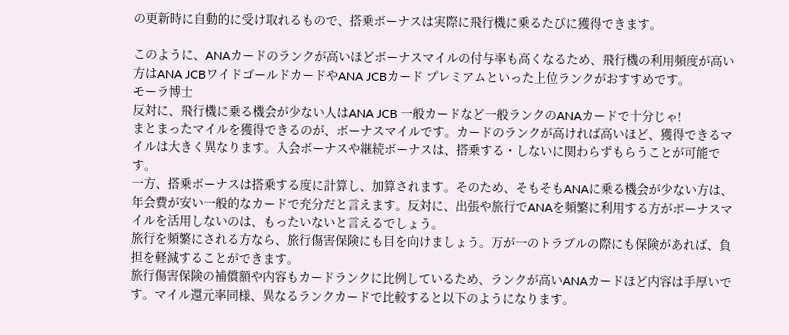の更新時に自動的に受け取れるもので、搭乗ボーナスは実際に飛行機に乗るたびに獲得できます。

このように、ANAカードのランクが高いほどボーナスマイルの付与率も高くなるため、飛行機の利用頻度が高い方はANA JCBワイドゴールドカードやANA JCBカード プレミアムといった上位ランクがおすすめです。
モーラ博士
反対に、飛行機に乗る機会が少ない人はANA JCB 一般カードなど一般ランクのANAカードで十分じゃ!
まとまったマイルを獲得できるのが、ボーナスマイルです。カードのランクが高ければ高いほど、獲得できるマイルは大きく異なります。入会ボーナスや継続ボーナスは、搭乗する・しないに関わらずもらうことが可能です。
一方、搭乗ボーナスは搭乗する度に計算し、加算されます。そのため、そもそもANAに乗る機会が少ない方は、年会費が安い一般的なカードで充分だと言えます。反対に、出張や旅行でANAを頻繁に利用する方がボーナスマイルを活用しないのは、もったいないと言えるでしょう。
旅行を頻繁にされる方なら、旅行傷害保険にも目を向けましょう。万が一のトラブルの際にも保険があれば、負担を軽減することができます。
旅行傷害保険の補償額や内容もカードランクに比例しているため、ランクが高いANAカードほど内容は手厚いです。マイル還元率同様、異なるランクカードで比較すると以下のようになります。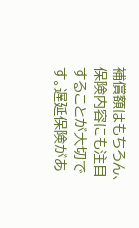補償額はもちろん、保険内容にも注目することが大切です。遅延保険があ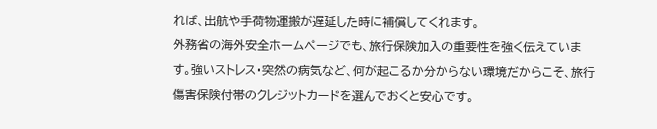れば、出航や手荷物運搬が遅延した時に補償してくれます。
外務省の海外安全ホームページでも、旅行保険加入の重要性を強く伝えています。強いストレス・突然の病気など、何が起こるか分からない環境だからこそ、旅行傷害保険付帯のクレジットカードを選んでおくと安心です。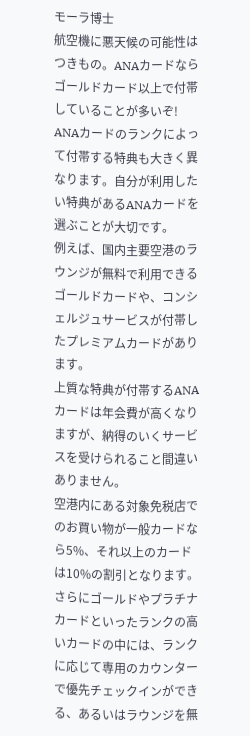モーラ博士
航空機に悪天候の可能性はつきもの。ANAカードならゴールドカード以上で付帯していることが多いぞ!
ANAカードのランクによって付帯する特典も大きく異なります。自分が利用したい特典があるANAカードを選ぶことが大切です。
例えば、国内主要空港のラウンジが無料で利用できるゴールドカードや、コンシェルジュサービスが付帯したプレミアムカードがあります。
上質な特典が付帯するANAカードは年会費が高くなりますが、納得のいくサービスを受けられること間違いありません。
空港内にある対象免税店でのお買い物が一般カードなら5%、それ以上のカードは10%の割引となります。さらにゴールドやプラチナカードといったランクの高いカードの中には、ランクに応じて専用のカウンターで優先チェックインができる、あるいはラウンジを無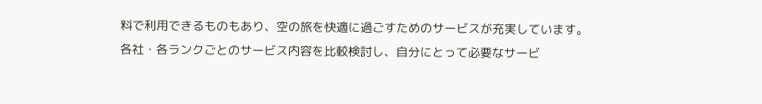料で利用できるものもあり、空の旅を快適に過ごすためのサービスが充実しています。
各社・各ランクごとのサービス内容を比較検討し、自分にとって必要なサービ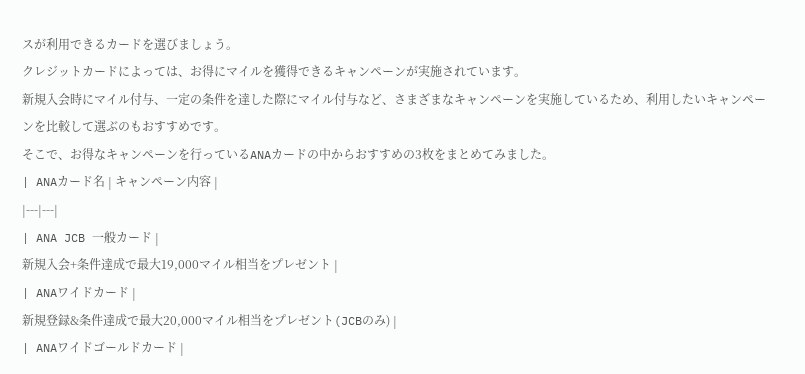スが利用できるカードを選びましょう。
クレジットカードによっては、お得にマイルを獲得できるキャンペーンが実施されています。
新規入会時にマイル付与、一定の条件を達した際にマイル付与など、さまざまなキャンペーンを実施しているため、利用したいキャンペーンを比較して選ぶのもおすすめです。
そこで、お得なキャンペーンを行っているANAカードの中からおすすめの3枚をまとめてみました。
| ANAカード名 | キャンペーン内容 |
|---|---|
| ANA JCB 一般カード |
新規入会+条件達成で最大19,000マイル相当をプレゼント |
| ANAワイドカード |
新規登録&条件達成で最大20,000マイル相当をプレゼント(JCBのみ) |
| ANAワイドゴールドカード |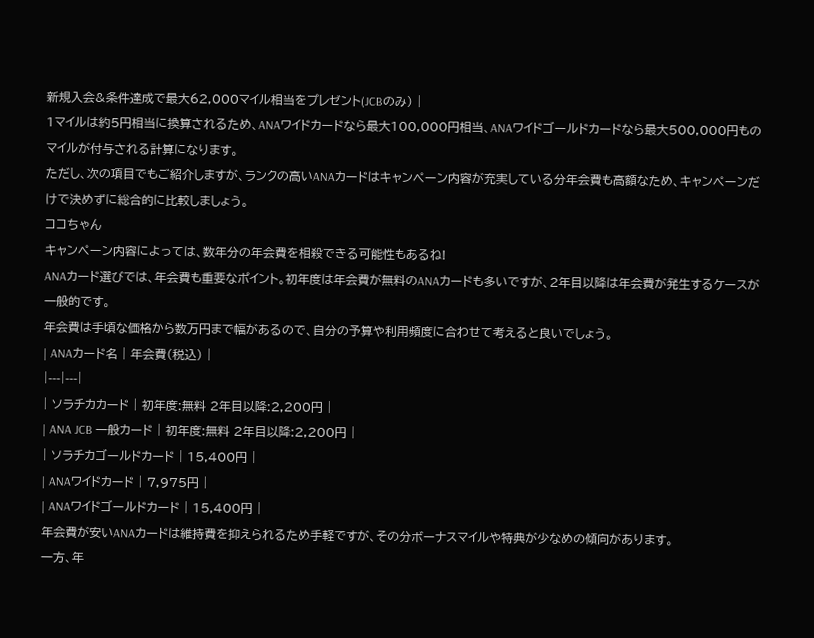新規入会&条件達成で最大62,000マイル相当をプレゼント(JCBのみ) |
1マイルは約5円相当に換算されるため、ANAワイドカードなら最大100,000円相当、ANAワイドゴールドカードなら最大500,000円ものマイルが付与される計算になります。
ただし、次の項目でもご紹介しますが、ランクの高いANAカードはキャンペーン内容が充実している分年会費も高額なため、キャンペーンだけで決めずに総合的に比較しましょう。
ココちゃん
キャンペーン内容によっては、数年分の年会費を相殺できる可能性もあるね!
ANAカード選びでは、年会費も重要なポイント。初年度は年会費が無料のANAカードも多いですが、2年目以降は年会費が発生するケースが一般的です。
年会費は手頃な価格から数万円まで幅があるので、自分の予算や利用頻度に合わせて考えると良いでしょう。
| ANAカード名 | 年会費(税込) |
|---|---|
| ソラチカカード | 初年度:無料 2年目以降:2,200円 |
| ANA JCB 一般カード | 初年度:無料 2年目以降:2,200円 |
| ソラチカゴールドカード | 15,400円 |
| ANAワイドカード | 7,975円 |
| ANAワイドゴールドカード | 15,400円 |
年会費が安いANAカードは維持費を抑えられるため手軽ですが、その分ボーナスマイルや特典が少なめの傾向があります。
一方、年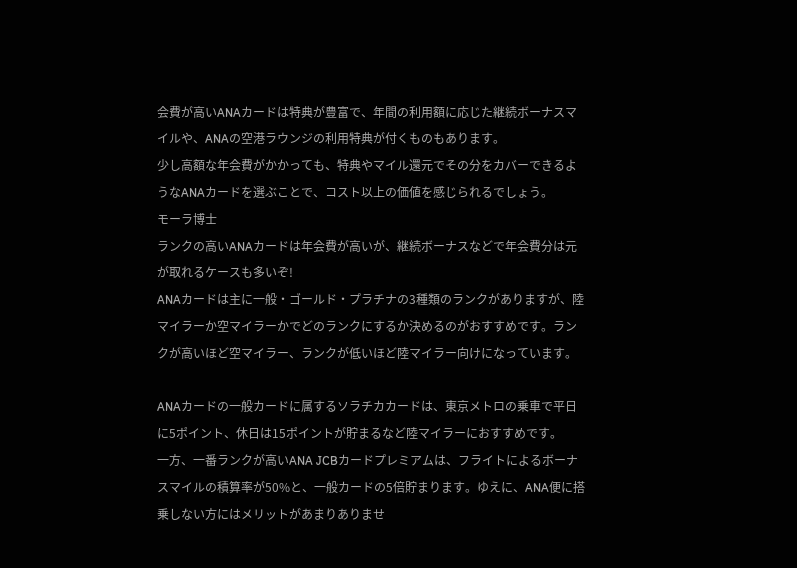会費が高いANAカードは特典が豊富で、年間の利用額に応じた継続ボーナスマイルや、ANAの空港ラウンジの利用特典が付くものもあります。
少し高額な年会費がかかっても、特典やマイル還元でその分をカバーできるようなANAカードを選ぶことで、コスト以上の価値を感じられるでしょう。
モーラ博士
ランクの高いANAカードは年会費が高いが、継続ボーナスなどで年会費分は元が取れるケースも多いぞ!
ANAカードは主に一般・ゴールド・プラチナの3種類のランクがありますが、陸マイラーか空マイラーかでどのランクにするか決めるのがおすすめです。ランクが高いほど空マイラー、ランクが低いほど陸マイラー向けになっています。

ANAカードの一般カードに属するソラチカカードは、東京メトロの乗車で平日に5ポイント、休日は15ポイントが貯まるなど陸マイラーにおすすめです。
一方、一番ランクが高いANA JCBカードプレミアムは、フライトによるボーナスマイルの積算率が50%と、一般カードの5倍貯まります。ゆえに、ANA便に搭乗しない方にはメリットがあまりありませ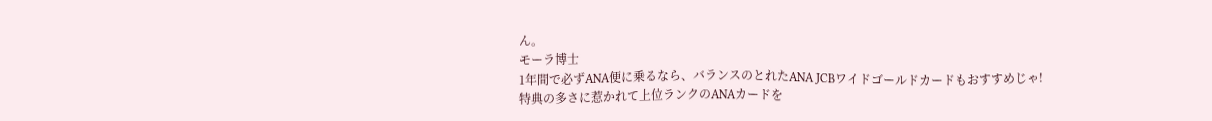ん。
モーラ博士
1年間で必ずANA便に乗るなら、バランスのとれたANA JCBワイドゴールドカードもおすすめじゃ!
特典の多さに惹かれて上位ランクのANAカードを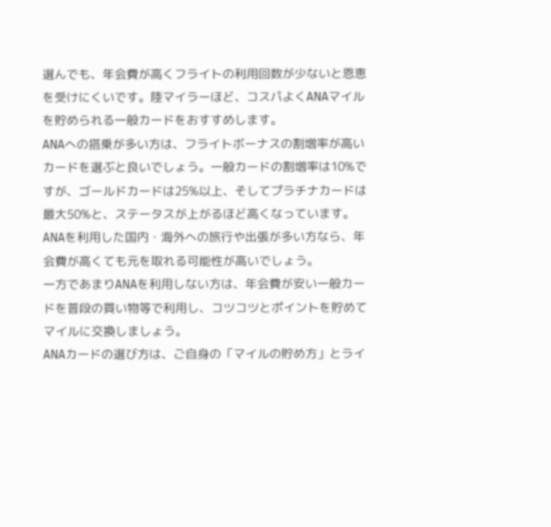選んでも、年会費が高くフライトの利用回数が少ないと恩恵を受けにくいです。陸マイラーほど、コスパよくANAマイルを貯められる一般カードをおすすめします。
ANAへの搭乗が多い方は、フライトボーナスの割増率が高いカードを選ぶと良いでしょう。一般カードの割増率は10%ですが、ゴールドカードは25%以上、そしてプラチナカードは最大50%と、ステータスが上がるほど高くなっています。ANAを利用した国内・海外への旅行や出張が多い方なら、年会費が高くても元を取れる可能性が高いでしょう。
一方であまりANAを利用しない方は、年会費が安い一般カードを普段の買い物等で利用し、コツコツとポイントを貯めてマイルに交換しましょう。
ANAカードの選び方は、ご自身の「マイルの貯め方」とライ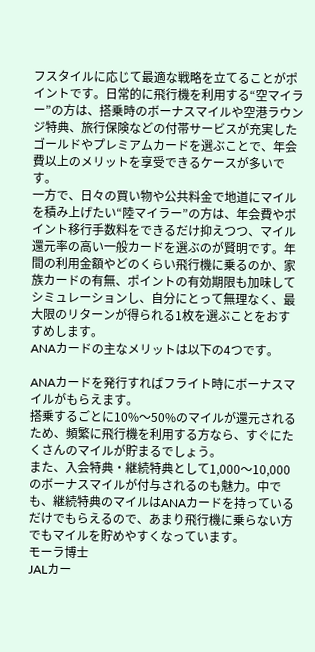フスタイルに応じて最適な戦略を立てることがポイントです。日常的に飛行機を利用する“空マイラー”の方は、搭乗時のボーナスマイルや空港ラウンジ特典、旅行保険などの付帯サービスが充実したゴールドやプレミアムカードを選ぶことで、年会費以上のメリットを享受できるケースが多いです。
一方で、日々の買い物や公共料金で地道にマイルを積み上げたい“陸マイラー”の方は、年会費やポイント移行手数料をできるだけ抑えつつ、マイル還元率の高い一般カードを選ぶのが賢明です。年間の利用金額やどのくらい飛行機に乗るのか、家族カードの有無、ポイントの有効期限も加味してシミュレーションし、自分にとって無理なく、最大限のリターンが得られる1枚を選ぶことをおすすめします。
ANAカードの主なメリットは以下の4つです。

ANAカードを発行すればフライト時にボーナスマイルがもらえます。
搭乗するごとに10%〜50%のマイルが還元されるため、頻繁に飛行機を利用する方なら、すぐにたくさんのマイルが貯まるでしょう。
また、入会特典・継続特典として1,000〜10,000のボーナスマイルが付与されるのも魅力。中でも、継続特典のマイルはANAカードを持っているだけでもらえるので、あまり飛行機に乗らない方でもマイルを貯めやすくなっています。
モーラ博士
JALカー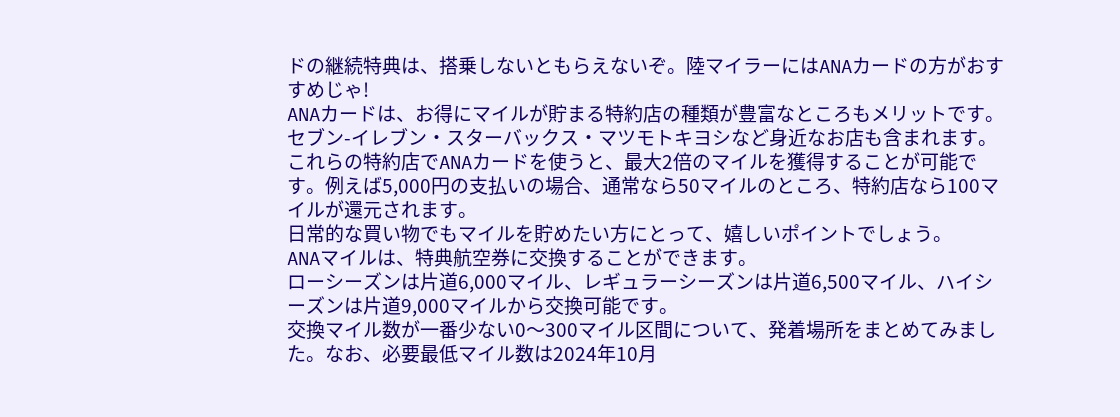ドの継続特典は、搭乗しないともらえないぞ。陸マイラーにはANAカードの方がおすすめじゃ!
ANAカードは、お得にマイルが貯まる特約店の種類が豊富なところもメリットです。セブン-イレブン・スターバックス・マツモトキヨシなど身近なお店も含まれます。
これらの特約店でANAカードを使うと、最大2倍のマイルを獲得することが可能です。例えば5,000円の支払いの場合、通常なら50マイルのところ、特約店なら100マイルが還元されます。
日常的な買い物でもマイルを貯めたい方にとって、嬉しいポイントでしょう。
ANAマイルは、特典航空券に交換することができます。
ローシーズンは片道6,000マイル、レギュラーシーズンは片道6,500マイル、ハイシーズンは片道9,000マイルから交換可能です。
交換マイル数が一番少ない0〜300マイル区間について、発着場所をまとめてみました。なお、必要最低マイル数は2024年10月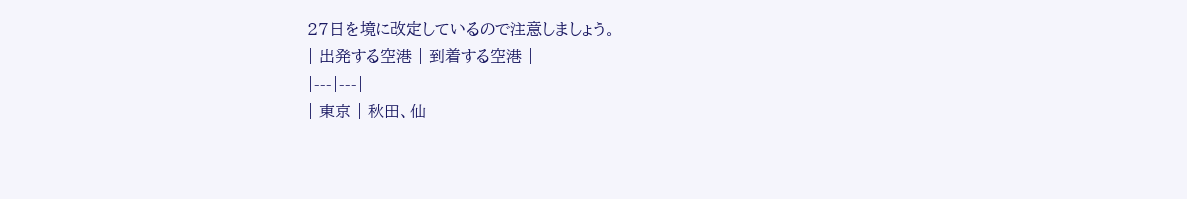27日を境に改定しているので注意しましょう。
| 出発する空港 | 到着する空港 |
|---|---|
| 東京 | 秋田、仙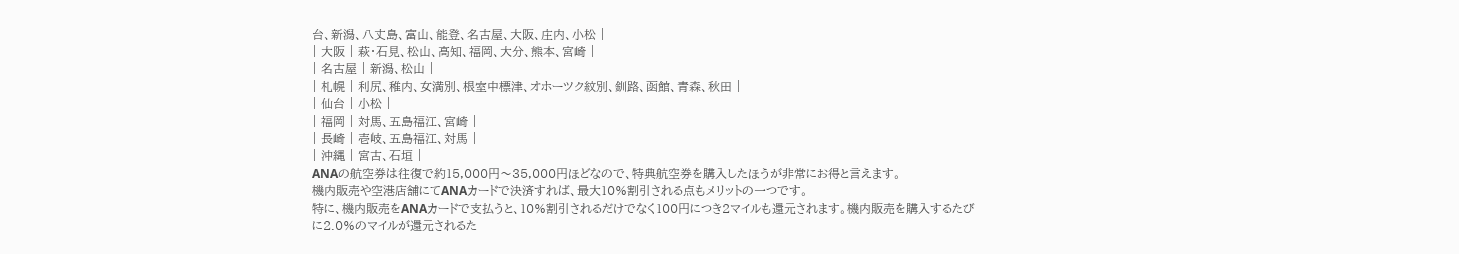台、新潟、八丈島、富山、能登、名古屋、大阪、庄内、小松 |
| 大阪 | 萩・石見、松山、高知、福岡、大分、熊本、宮崎 |
| 名古屋 | 新潟、松山 |
| 札幌 | 利尻、稚内、女満別、根室中標津、オホーツク紋別、釧路、函館、青森、秋田 |
| 仙台 | 小松 |
| 福岡 | 対馬、五島福江、宮崎 |
| 長崎 | 壱岐、五島福江、対馬 |
| 沖縄 | 宮古、石垣 |
ANAの航空券は往復で約15,000円〜35,000円ほどなので、特典航空券を購入したほうが非常にお得と言えます。
機内販売や空港店舗にてANAカードで決済すれば、最大10%割引される点もメリットの一つです。
特に、機内販売をANAカードで支払うと、10%割引されるだけでなく100円につき2マイルも還元されます。機内販売を購入するたびに2.0%のマイルが還元されるた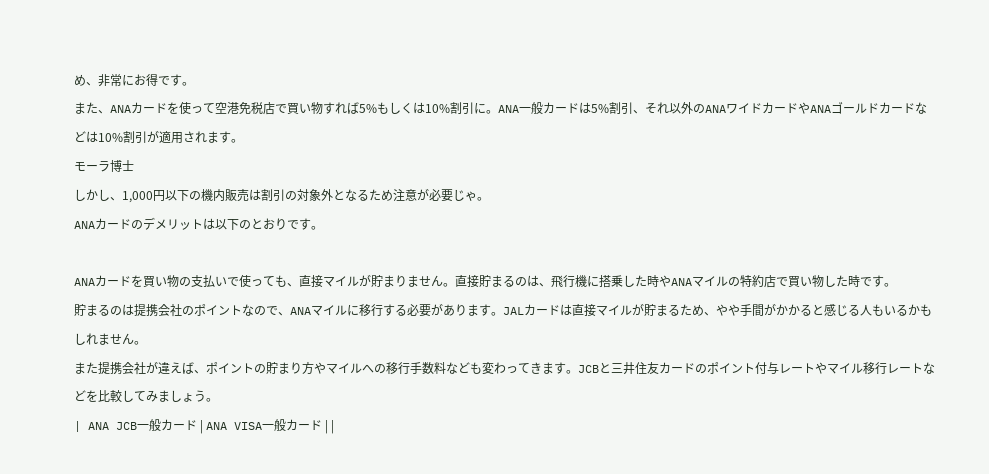め、非常にお得です。
また、ANAカードを使って空港免税店で買い物すれば5%もしくは10%割引に。ANA一般カードは5%割引、それ以外のANAワイドカードやANAゴールドカードなどは10%割引が適用されます。
モーラ博士
しかし、1,000円以下の機内販売は割引の対象外となるため注意が必要じゃ。
ANAカードのデメリットは以下のとおりです。

ANAカードを買い物の支払いで使っても、直接マイルが貯まりません。直接貯まるのは、飛行機に搭乗した時やANAマイルの特約店で買い物した時です。
貯まるのは提携会社のポイントなので、ANAマイルに移行する必要があります。JALカードは直接マイルが貯まるため、やや手間がかかると感じる人もいるかもしれません。
また提携会社が違えば、ポイントの貯まり方やマイルへの移行手数料なども変わってきます。JCBと三井住友カードのポイント付与レートやマイル移行レートなどを比較してみましょう。
| ANA JCB一般カード | ANA VISA一般カード | |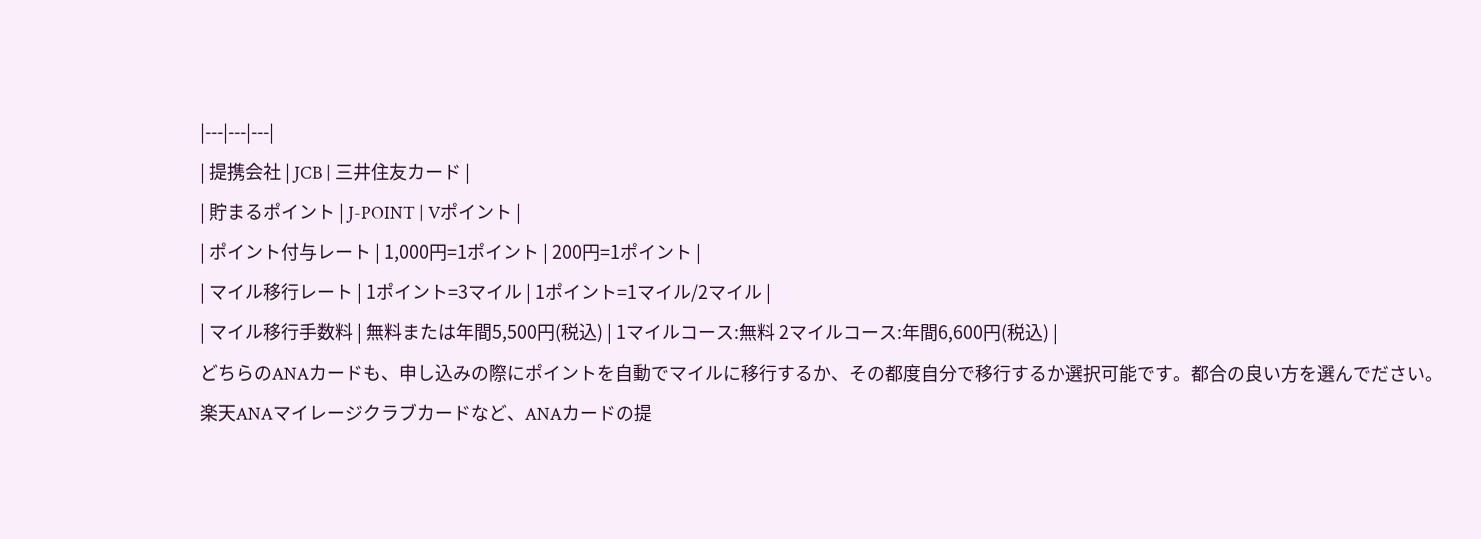|---|---|---|
| 提携会社 | JCB | 三井住友カード |
| 貯まるポイント | J-POINT | Vポイント |
| ポイント付与レート | 1,000円=1ポイント | 200円=1ポイント |
| マイル移行レート | 1ポイント=3マイル | 1ポイント=1マイル/2マイル |
| マイル移行手数料 | 無料または年間5,500円(税込) | 1マイルコース:無料 2マイルコース:年間6,600円(税込) |
どちらのANAカードも、申し込みの際にポイントを自動でマイルに移行するか、その都度自分で移行するか選択可能です。都合の良い方を選んでださい。
楽天ANAマイレージクラブカードなど、ANAカードの提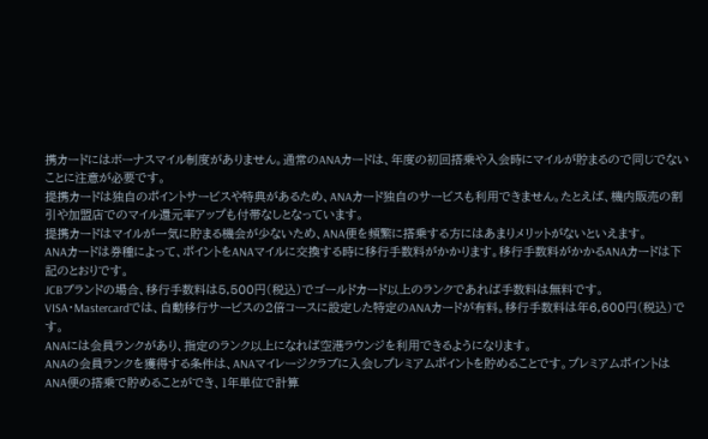携カードにはボーナスマイル制度がありません。通常のANAカードは、年度の初回搭乗や入会時にマイルが貯まるので同じでないことに注意が必要です。
提携カードは独自のポイントサービスや特典があるため、ANAカード独自のサービスも利用できません。たとえば、機内販売の割引や加盟店でのマイル還元率アップも付帯なしとなっています。
提携カードはマイルが一気に貯まる機会が少ないため、ANA便を頻繁に搭乗する方にはあまりメリットがないといえます。
ANAカードは券種によって、ポイントをANAマイルに交換する時に移行手数料がかかります。移行手数料がかかるANAカードは下記のとおりです。
JCBブランドの場合、移行手数料は5,500円(税込)でゴールドカード以上のランクであれば手数料は無料です。
VISA・Mastercardでは、自動移行サービスの2倍コースに設定した特定のANAカードが有料。移行手数料は年6,600円(税込)です。
ANAには会員ランクがあり、指定のランク以上になれば空港ラウンジを利用できるようになります。
ANAの会員ランクを獲得する条件は、ANAマイレージクラブに入会しプレミアムポイントを貯めることです。プレミアムポイントはANA便の搭乗で貯めることができ、1年単位で計算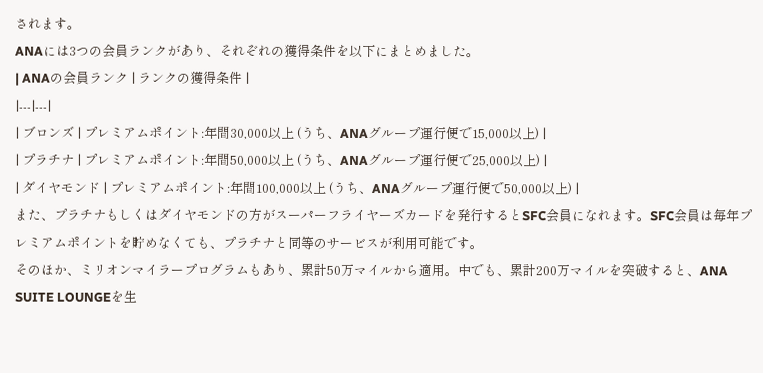されます。
ANAには3つの会員ランクがあり、それぞれの獲得条件を以下にまとめました。
| ANAの会員ランク | ランクの獲得条件 |
|---|---|
| ブロンズ | プレミアムポイント:年間30,000以上 (うち、ANAグループ運行便で15,000以上) |
| プラチナ | プレミアムポイント:年間50,000以上 (うち、ANAグループ運行便で25,000以上) |
| ダイヤモンド | プレミアムポイント:年間100,000以上 (うち、ANAグループ運行便で50,000以上) |
また、プラチナもしくはダイヤモンドの方がスーパーフライヤーズカードを発行するとSFC会員になれます。SFC会員は毎年プレミアムポイントを貯めなくても、プラチナと同等のサービスが利用可能です。
そのほか、ミリオンマイラープログラムもあり、累計50万マイルから適用。中でも、累計200万マイルを突破すると、ANA SUITE LOUNGEを生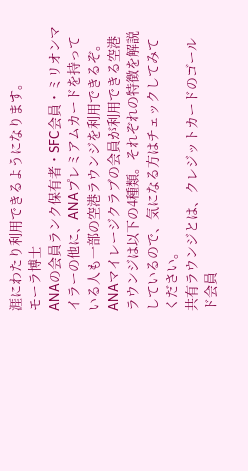涯にわたり利用できるようになります。
モーラ博士
ANAの会員ランク保有者・SFC会員・ミリオンマイラーの他に、ANAプレミアムカードを持っている人も一部の空港ラウンジを利用できるぞ。
ANAマイレージクラブの会員が利用できる空港ラウンジは以下の4種類。それぞれの特徴を解説しているので、気になる方はチェックしてみてください。
共有ラウンジとは、クレジットカードのゴールド会員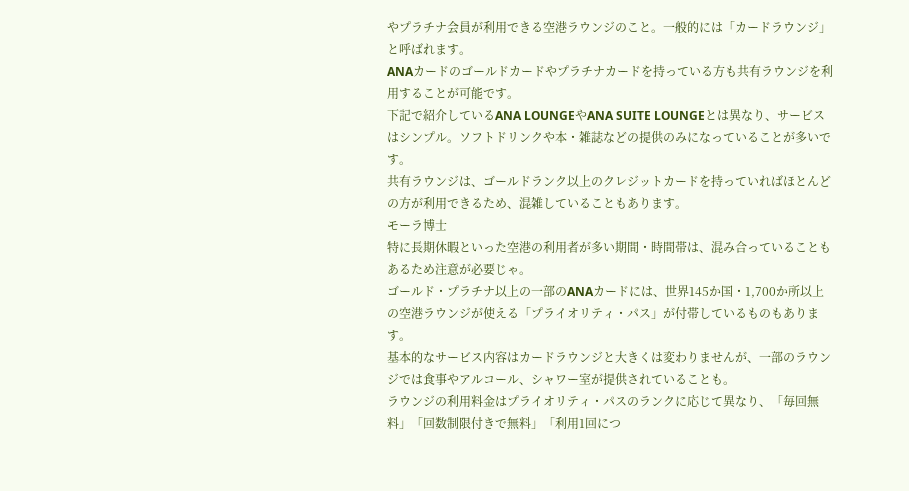やプラチナ会員が利用できる空港ラウンジのこと。一般的には「カードラウンジ」と呼ばれます。
ANAカードのゴールドカードやプラチナカードを持っている方も共有ラウンジを利用することが可能です。
下記で紹介しているANA LOUNGEやANA SUITE LOUNGEとは異なり、サービスはシンプル。ソフトドリンクや本・雑誌などの提供のみになっていることが多いです。
共有ラウンジは、ゴールドランク以上のクレジットカードを持っていればほとんどの方が利用できるため、混雑していることもあります。
モーラ博士
特に長期休暇といった空港の利用者が多い期間・時間帯は、混み合っていることもあるため注意が必要じゃ。
ゴールド・プラチナ以上の一部のANAカードには、世界145か国・1,700か所以上の空港ラウンジが使える「プライオリティ・パス」が付帯しているものもあります。
基本的なサービス内容はカードラウンジと大きくは変わりませんが、一部のラウンジでは食事やアルコール、シャワー室が提供されていることも。
ラウンジの利用料金はプライオリティ・パスのランクに応じて異なり、「毎回無料」「回数制限付きで無料」「利用1回につ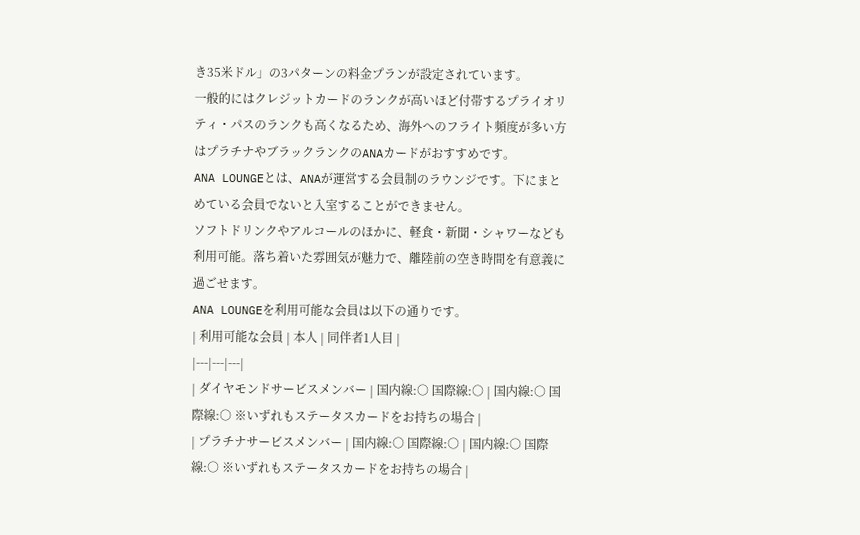き35米ドル」の3パターンの料金プランが設定されています。
一般的にはクレジットカードのランクが高いほど付帯するプライオリティ・パスのランクも高くなるため、海外へのフライト頻度が多い方はプラチナやブラックランクのANAカードがおすすめです。
ANA LOUNGEとは、ANAが運営する会員制のラウンジです。下にまとめている会員でないと入室することができません。
ソフトドリンクやアルコールのほかに、軽食・新聞・シャワーなども利用可能。落ち着いた雰囲気が魅力で、離陸前の空き時間を有意義に過ごせます。
ANA LOUNGEを利用可能な会員は以下の通りです。
| 利用可能な会員 | 本人 | 同伴者1人目 |
|---|---|---|
| ダイヤモンドサービスメンバー | 国内線:○ 国際線:○ | 国内線:○ 国際線:○ ※いずれもステータスカードをお持ちの場合 |
| プラチナサービスメンバー | 国内線:○ 国際線:○ | 国内線:○ 国際線:○ ※いずれもステータスカードをお持ちの場合 |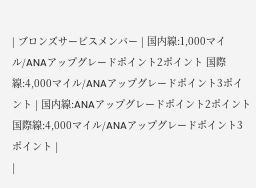| ブロンズサービスメンバー | 国内線:1,000マイル/ANAアップグレードポイント2ポイント 国際線:4,000マイル/ANAアップグレードポイント3ポイント | 国内線:ANAアップグレードポイント2ポイント 国際線:4,000マイル/ANAアップグレードポイント3ポイント |
|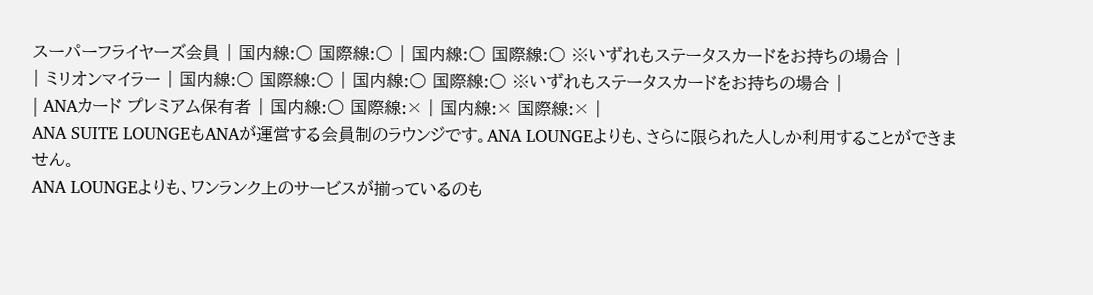スーパーフライヤーズ会員 | 国内線:○ 国際線:○ | 国内線:○ 国際線:○ ※いずれもステータスカードをお持ちの場合 |
| ミリオンマイラー | 国内線:○ 国際線:○ | 国内線:○ 国際線:○ ※いずれもステータスカードをお持ちの場合 |
| ANAカード プレミアム保有者 | 国内線:○ 国際線:× | 国内線:× 国際線:× |
ANA SUITE LOUNGEもANAが運営する会員制のラウンジです。ANA LOUNGEよりも、さらに限られた人しか利用することができません。
ANA LOUNGEよりも、ワンランク上のサービスが揃っているのも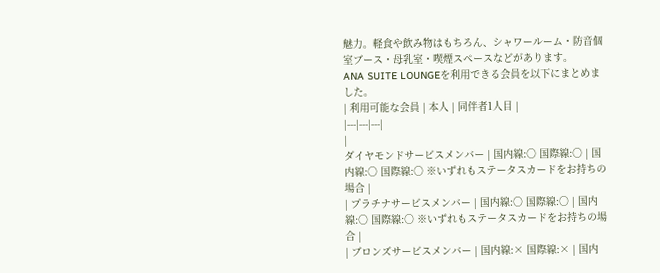魅力。軽食や飲み物はもちろん、シャワールーム・防音個室ブース・母乳室・喫煙スペースなどがあります。
ANA SUITE LOUNGEを利用できる会員を以下にまとめました。
| 利用可能な会員 | 本人 | 同伴者1人目 |
|---|---|---|
|
ダイヤモンドサービスメンバー | 国内線:○ 国際線:○ | 国内線:○ 国際線:○ ※いずれもステータスカードをお持ちの場合 |
| プラチナサービスメンバー | 国内線:○ 国際線:○ | 国内線:○ 国際線:○ ※いずれもステータスカードをお持ちの場合 |
| ブロンズサービスメンバー | 国内線:× 国際線:× | 国内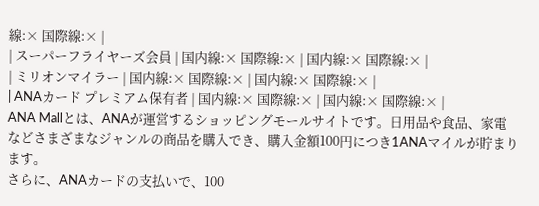線:× 国際線:× |
| スーパーフライヤーズ会員 | 国内線:× 国際線:× | 国内線:× 国際線:× |
| ミリオンマイラー | 国内線:× 国際線:× | 国内線:× 国際線:× |
| ANAカード プレミアム保有者 | 国内線:× 国際線:× | 国内線:× 国際線:× |
ANA Mallとは、ANAが運営するショッピングモールサイトです。日用品や食品、家電などさまざまなジャンルの商品を購入でき、購入金額100円につき1ANAマイルが貯まります。
さらに、ANAカードの支払いで、100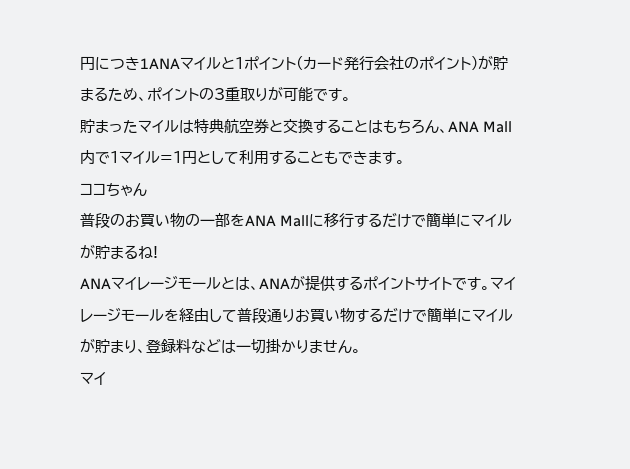円につき1ANAマイルと1ポイント(カード発行会社のポイント)が貯まるため、ポイントの3重取りが可能です。
貯まったマイルは特典航空券と交換することはもちろん、ANA Mall内で1マイル=1円として利用することもできます。
ココちゃん
普段のお買い物の一部をANA Mallに移行するだけで簡単にマイルが貯まるね!
ANAマイレージモールとは、ANAが提供するポイントサイトです。マイレージモールを経由して普段通りお買い物するだけで簡単にマイルが貯まり、登録料などは一切掛かりません。
マイ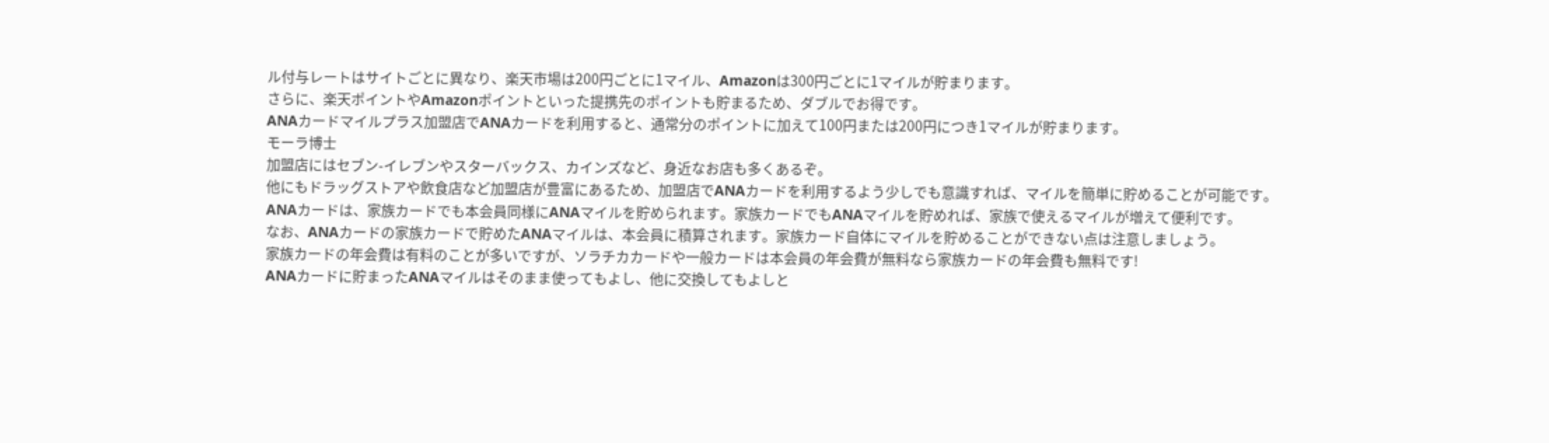ル付与レートはサイトごとに異なり、楽天市場は200円ごとに1マイル、Amazonは300円ごとに1マイルが貯まります。
さらに、楽天ポイントやAmazonポイントといった提携先のポイントも貯まるため、ダブルでお得です。
ANAカードマイルプラス加盟店でANAカードを利用すると、通常分のポイントに加えて100円または200円につき1マイルが貯まります。
モーラ博士
加盟店にはセブン-イレブンやスターバックス、カインズなど、身近なお店も多くあるぞ。
他にもドラッグストアや飲食店など加盟店が豊富にあるため、加盟店でANAカードを利用するよう少しでも意識すれば、マイルを簡単に貯めることが可能です。
ANAカードは、家族カードでも本会員同様にANAマイルを貯められます。家族カードでもANAマイルを貯めれば、家族で使えるマイルが増えて便利です。
なお、ANAカードの家族カードで貯めたANAマイルは、本会員に積算されます。家族カード自体にマイルを貯めることができない点は注意しましょう。
家族カードの年会費は有料のことが多いですが、ソラチカカードや一般カードは本会員の年会費が無料なら家族カードの年会費も無料です!
ANAカードに貯まったANAマイルはそのまま使ってもよし、他に交換してもよしと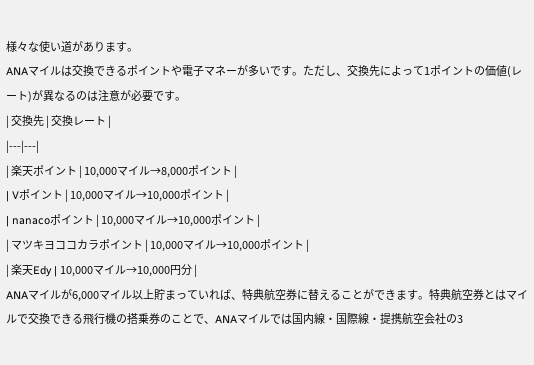様々な使い道があります。
ANAマイルは交換できるポイントや電子マネーが多いです。ただし、交換先によって1ポイントの価値(レート)が異なるのは注意が必要です。
| 交換先 | 交換レート |
|---|---|
| 楽天ポイント | 10,000マイル→8,000ポイント |
| Vポイント | 10,000マイル→10,000ポイント |
| nanacoポイント | 10,000マイル→10,000ポイント |
| マツキヨココカラポイント | 10,000マイル→10,000ポイント |
| 楽天Edy | 10,000マイル→10,000円分 |
ANAマイルが6,000マイル以上貯まっていれば、特典航空券に替えることができます。特典航空券とはマイルで交換できる飛行機の搭乗券のことで、ANAマイルでは国内線・国際線・提携航空会社の3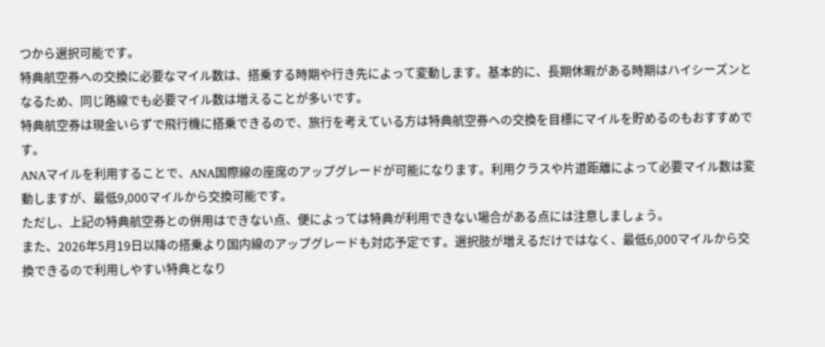つから選択可能です。
特典航空券への交換に必要なマイル数は、搭乗する時期や行き先によって変動します。基本的に、長期休暇がある時期はハイシーズンとなるため、同じ路線でも必要マイル数は増えることが多いです。
特典航空券は現金いらずで飛行機に搭乗できるので、旅行を考えている方は特典航空券への交換を目標にマイルを貯めるのもおすすめです。
ANAマイルを利用することで、ANA国際線の座席のアップグレードが可能になります。利用クラスや片道距離によって必要マイル数は変動しますが、最低9,000マイルから交換可能です。
ただし、上記の特典航空券との併用はできない点、便によっては特典が利用できない場合がある点には注意しましょう。
また、2026年5月19日以降の搭乗より国内線のアップグレードも対応予定です。選択肢が増えるだけではなく、最低6,000マイルから交換できるので利用しやすい特典となり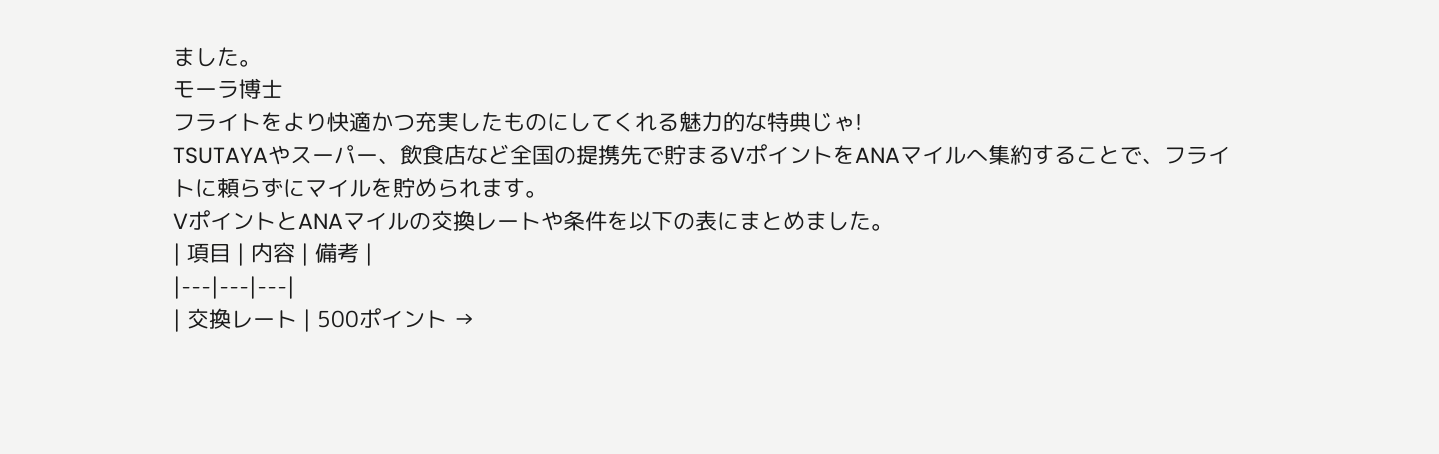ました。
モーラ博士
フライトをより快適かつ充実したものにしてくれる魅力的な特典じゃ!
TSUTAYAやスーパー、飲食店など全国の提携先で貯まるVポイントをANAマイルへ集約することで、フライトに頼らずにマイルを貯められます。
VポイントとANAマイルの交換レートや条件を以下の表にまとめました。
| 項目 | 内容 | 備考 |
|---|---|---|
| 交換レート | 500ポイント →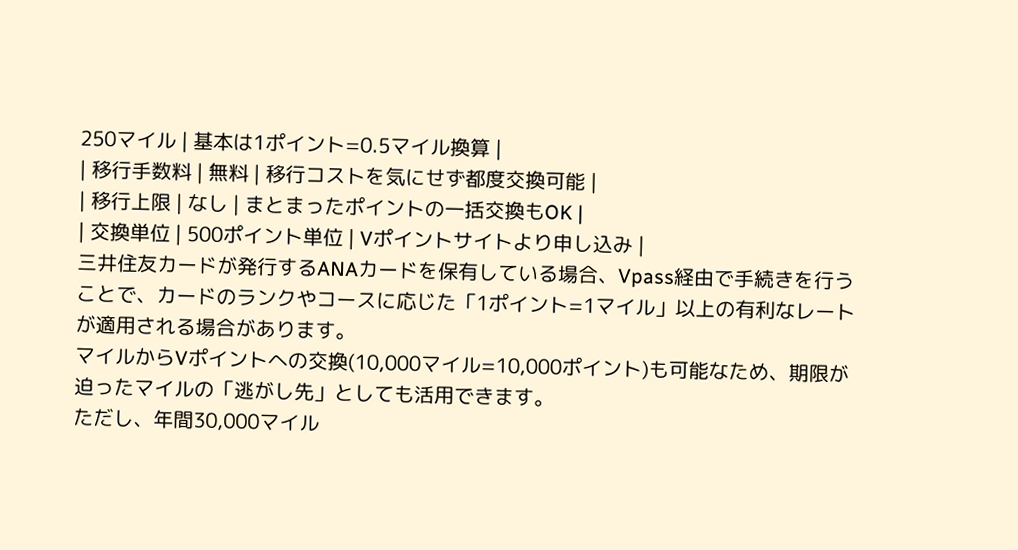250マイル | 基本は1ポイント=0.5マイル換算 |
| 移行手数料 | 無料 | 移行コストを気にせず都度交換可能 |
| 移行上限 | なし | まとまったポイントの一括交換もOK |
| 交換単位 | 500ポイント単位 | Vポイントサイトより申し込み |
三井住友カードが発行するANAカードを保有している場合、Vpass経由で手続きを行うことで、カードのランクやコースに応じた「1ポイント=1マイル」以上の有利なレートが適用される場合があります。
マイルからVポイントへの交換(10,000マイル=10,000ポイント)も可能なため、期限が迫ったマイルの「逃がし先」としても活用できます。
ただし、年間30,000マイル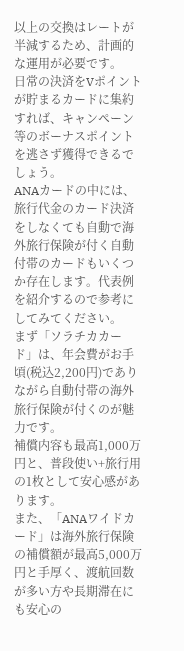以上の交換はレートが半減するため、計画的な運用が必要です。
日常の決済をVポイントが貯まるカードに集約すれば、キャンペーン等のボーナスポイントを逃さず獲得できるでしょう。
ANAカードの中には、旅行代金のカード決済をしなくても自動で海外旅行保険が付く自動付帯のカードもいくつか存在します。代表例を紹介するので参考にしてみてください。
まず「ソラチカカード」は、年会費がお手頃(税込2,200円)でありながら自動付帯の海外旅行保険が付くのが魅力です。
補償内容も最高1,000万円と、普段使い+旅行用の1枚として安心感があります。
また、「ANAワイドカード」は海外旅行保険の補償額が最高5,000万円と手厚く、渡航回数が多い方や長期滞在にも安心の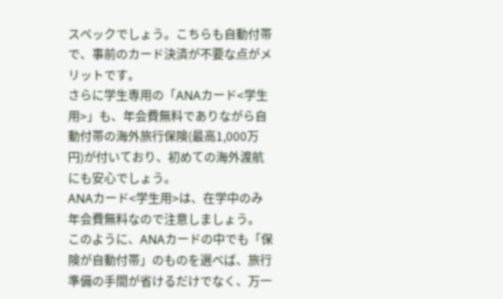スペックでしょう。こちらも自動付帯で、事前のカード決済が不要な点がメリットです。
さらに学生専用の「ANAカード<学生用>」も、年会費無料でありながら自動付帯の海外旅行保険(最高1,000万円)が付いており、初めての海外渡航にも安心でしょう。
ANAカード<学生用>は、在学中のみ年会費無料なので注意しましょう。
このように、ANAカードの中でも「保険が自動付帯」のものを選べば、旅行準備の手間が省けるだけでなく、万一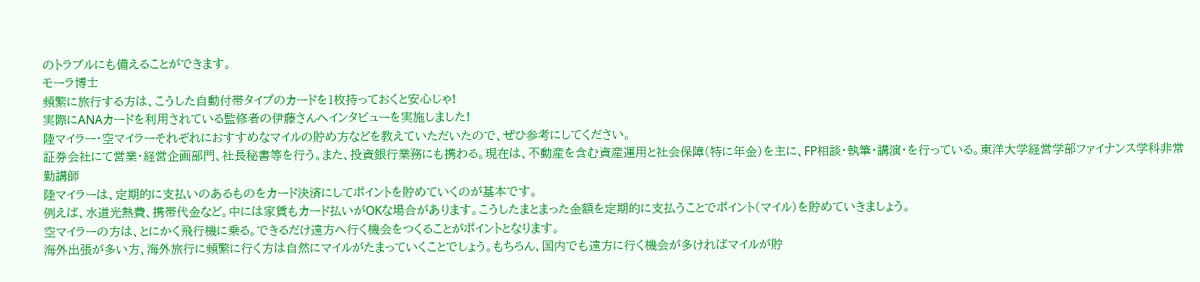のトラブルにも備えることができます。
モーラ博士
頻繁に旅行する方は、こうした自動付帯タイプのカードを1枚持っておくと安心じゃ!
実際にANAカードを利用されている監修者の伊藤さんへインタビューを実施しました!
陸マイラー・空マイラーそれぞれにおすすめなマイルの貯め方などを教えていただいたので、ぜひ参考にしてください。
証券会社にて営業・経営企画部門、社長秘書等を行う。また、投資銀行業務にも携わる。現在は、不動産を含む資産運用と社会保障(特に年金)を主に、FP相談・執筆・講演・を行っている。東洋大学経営学部ファイナンス学科非常勤講師
陸マイラーは、定期的に支払いのあるものをカード決済にしてポイントを貯めていくのが基本です。
例えば、水道光熱費、携帯代金など。中には家賃もカード払いがOKな場合があります。こうしたまとまった金額を定期的に支払うことでポイント(マイル)を貯めていきましょう。
空マイラーの方は、とにかく飛行機に乗る。できるだけ遠方へ行く機会をつくることがポイントとなります。
海外出張が多い方、海外旅行に頻繁に行く方は自然にマイルがたまっていくことでしょう。もちろん、国内でも遠方に行く機会が多ければマイルが貯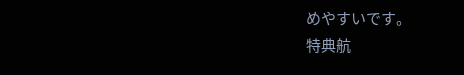めやすいです。
特典航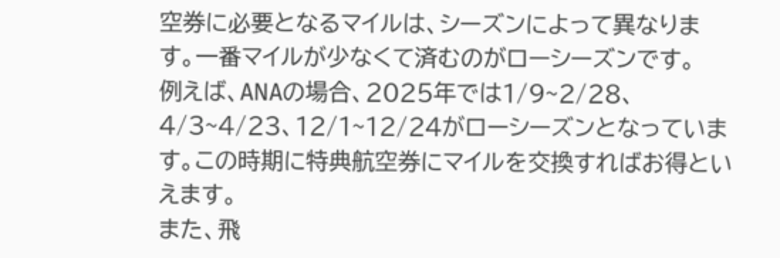空券に必要となるマイルは、シーズンによって異なります。一番マイルが少なくて済むのがローシーズンです。
例えば、ANAの場合、2025年では1/9~2/28、4/3~4/23、12/1~12/24がローシーズンとなっています。この時期に特典航空券にマイルを交換すればお得といえます。
また、飛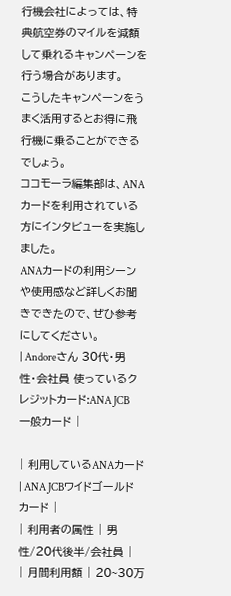行機会社によっては、特典航空券のマイルを減額して乗れるキャンペーンを行う場合があります。
こうしたキャンペーンをうまく活用するとお得に飛行機に乗ることができるでしょう。
ココモーラ編集部は、ANAカードを利用されている方にインタビューを実施しました。
ANAカードの利用シーンや使用感など詳しくお聞きできたので、ぜひ参考にしてください。
| Andoreさん 30代・男性・会社員 使っているクレジットカード:ANA JCB 一般カード |

| 利用しているANAカード | ANA JCBワイドゴールドカード |
| 利用者の属性 | 男性/20代後半/会社員 |
| 月間利用額 | 20~30万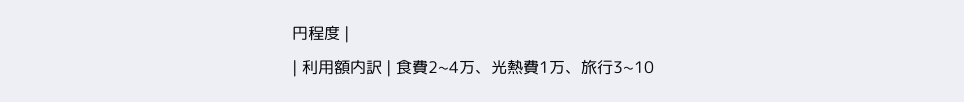円程度 |
| 利用額内訳 | 食費2~4万、光熱費1万、旅行3~10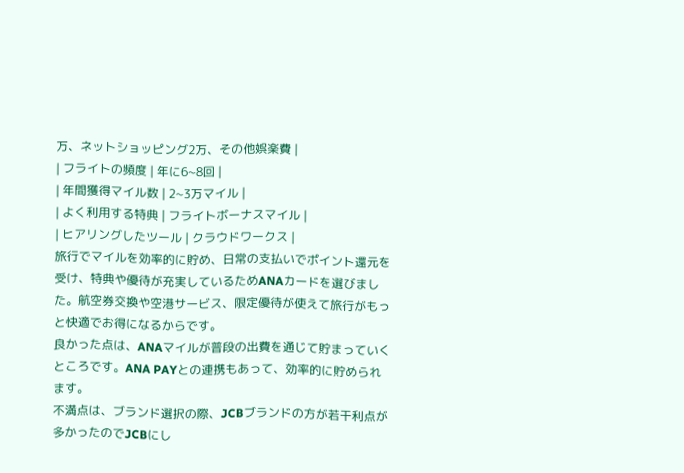万、ネットショッピング2万、その他娯楽費 |
| フライトの頻度 | 年に6~8回 |
| 年間獲得マイル数 | 2~3万マイル |
| よく利用する特典 | フライトボーナスマイル |
| ヒアリングしたツール | クラウドワークス |
旅行でマイルを効率的に貯め、日常の支払いでポイント還元を受け、特典や優待が充実しているためANAカードを選びました。航空券交換や空港サービス、限定優待が使えて旅行がもっと快適でお得になるからです。
良かった点は、ANAマイルが普段の出費を通じて貯まっていくところです。ANA PAYとの連携もあって、効率的に貯められます。
不満点は、ブランド選択の際、JCBブランドの方が若干利点が多かったのでJCBにし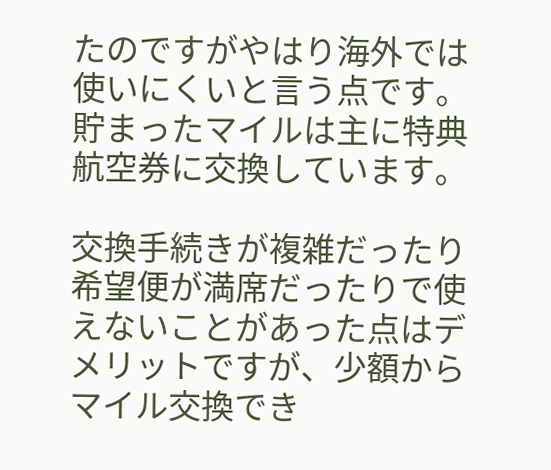たのですがやはり海外では使いにくいと言う点です。
貯まったマイルは主に特典航空券に交換しています。

交換手続きが複雑だったり希望便が満席だったりで使えないことがあった点はデメリットですが、少額からマイル交換でき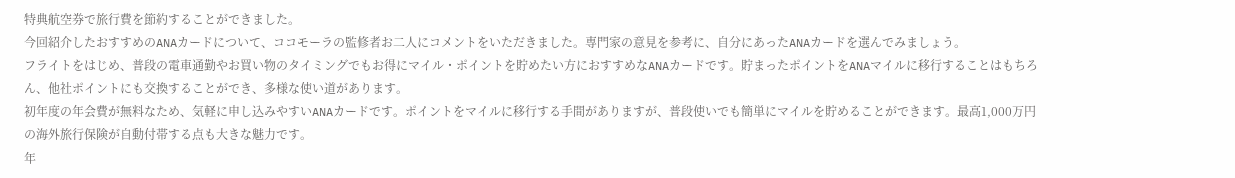特典航空券で旅行費を節約することができました。
今回紹介したおすすめのANAカードについて、ココモーラの監修者お二人にコメントをいただきました。専門家の意見を参考に、自分にあったANAカードを選んでみましょう。
フライトをはじめ、普段の電車通勤やお買い物のタイミングでもお得にマイル・ポイントを貯めたい方におすすめなANAカードです。貯まったポイントをANAマイルに移行することはもちろん、他社ポイントにも交換することができ、多様な使い道があります。
初年度の年会費が無料なため、気軽に申し込みやすいANAカードです。ポイントをマイルに移行する手間がありますが、普段使いでも簡単にマイルを貯めることができます。最高1,000万円の海外旅行保険が自動付帯する点も大きな魅力です。
年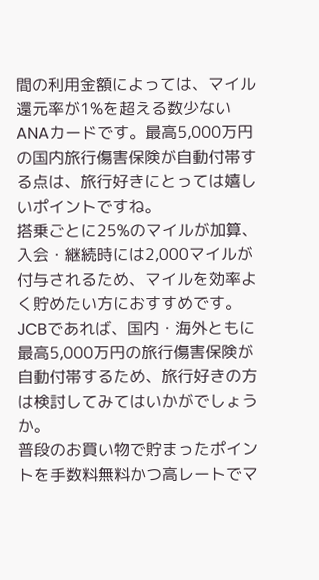間の利用金額によっては、マイル還元率が1%を超える数少ないANAカードです。最高5,000万円の国内旅行傷害保険が自動付帯する点は、旅行好きにとっては嬉しいポイントですね。
搭乗ごとに25%のマイルが加算、入会・継続時には2,000マイルが付与されるため、マイルを効率よく貯めたい方におすすめです。JCBであれば、国内・海外ともに最高5,000万円の旅行傷害保険が自動付帯するため、旅行好きの方は検討してみてはいかがでしょうか。
普段のお買い物で貯まったポイントを手数料無料かつ高レートでマ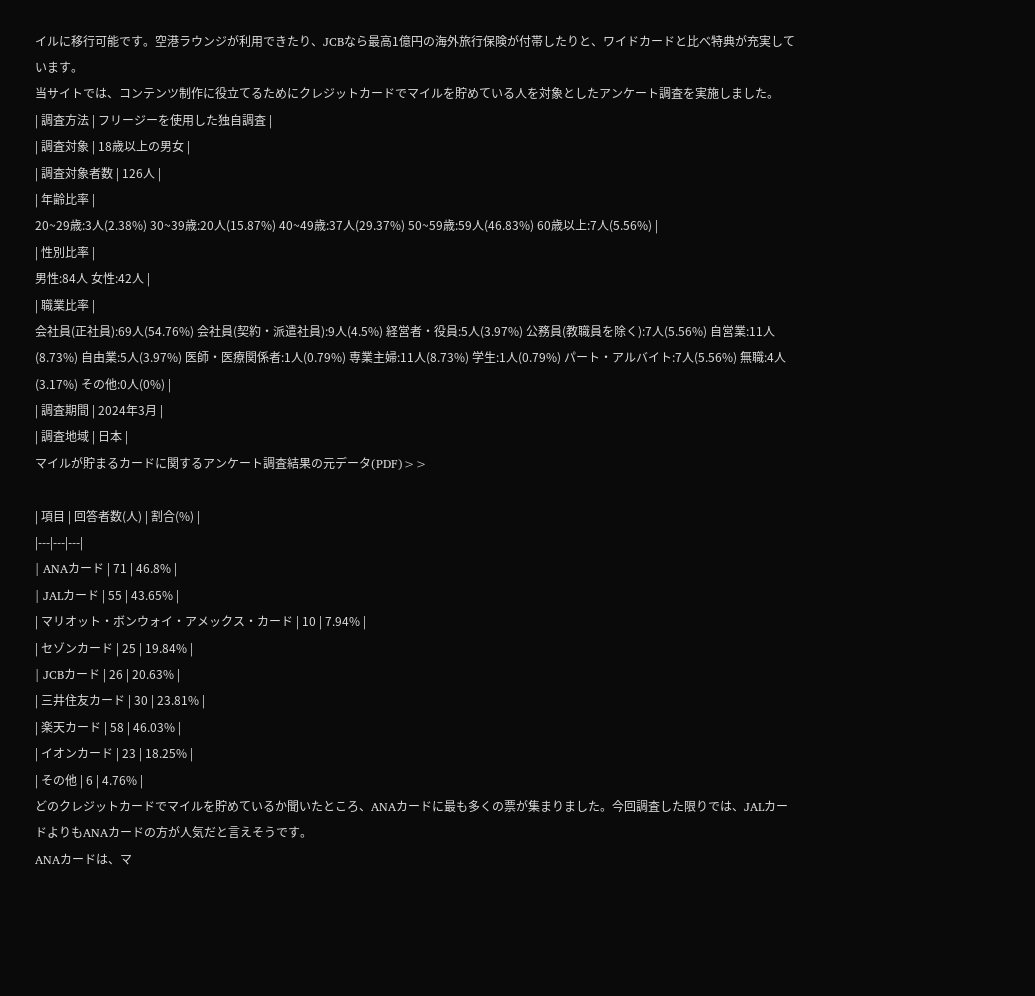イルに移行可能です。空港ラウンジが利用できたり、JCBなら最高1億円の海外旅行保険が付帯したりと、ワイドカードと比べ特典が充実しています。
当サイトでは、コンテンツ制作に役立てるためにクレジットカードでマイルを貯めている人を対象としたアンケート調査を実施しました。
| 調査方法 | フリージーを使用した独自調査 |
| 調査対象 | 18歳以上の男女 |
| 調査対象者数 | 126人 |
| 年齢比率 |
20~29歳:3人(2.38%) 30~39歳:20人(15.87%) 40~49歳:37人(29.37%) 50~59歳:59人(46.83%) 60歳以上:7人(5.56%) |
| 性別比率 |
男性:84人 女性:42人 |
| 職業比率 |
会社員(正社員):69人(54.76%) 会社員(契約・派遣社員):9人(4.5%) 経営者・役員:5人(3.97%) 公務員(教職員を除く):7人(5.56%) 自営業:11人(8.73%) 自由業:5人(3.97%) 医師・医療関係者:1人(0.79%) 専業主婦:11人(8.73%) 学生:1人(0.79%) パート・アルバイト:7人(5.56%) 無職:4人(3.17%) その他:0人(0%) |
| 調査期間 | 2024年3月 |
| 調査地域 | 日本 |
マイルが貯まるカードに関するアンケート調査結果の元データ(PDF)>>

| 項目 | 回答者数(人) | 割合(%) |
|---|---|---|
| ANAカード | 71 | 46.8% |
| JALカード | 55 | 43.65% |
| マリオット・ボンウォイ・アメックス・カード | 10 | 7.94% |
| セゾンカード | 25 | 19.84% |
| JCBカード | 26 | 20.63% |
| 三井住友カード | 30 | 23.81% |
| 楽天カード | 58 | 46.03% |
| イオンカード | 23 | 18.25% |
| その他 | 6 | 4.76% |
どのクレジットカードでマイルを貯めているか聞いたところ、ANAカードに最も多くの票が集まりました。今回調査した限りでは、JALカードよりもANAカードの方が人気だと言えそうです。
ANAカードは、マ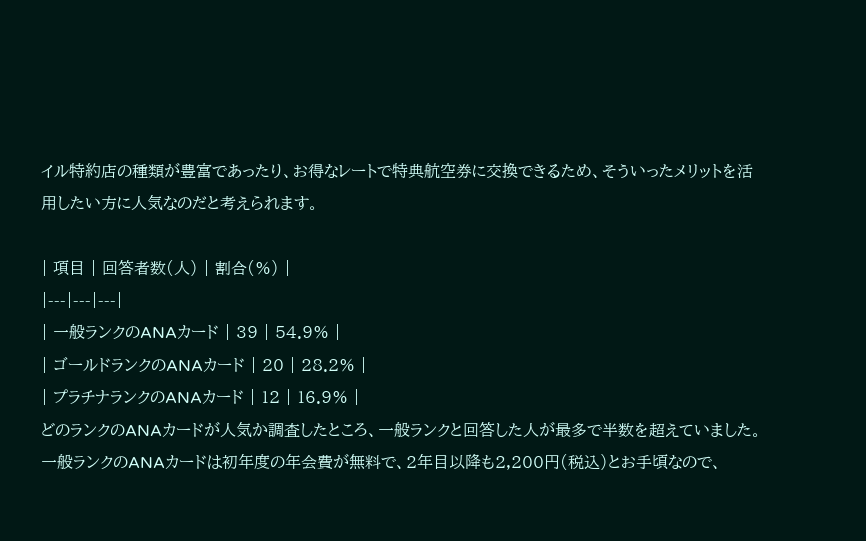イル特約店の種類が豊富であったり、お得なレートで特典航空券に交換できるため、そういったメリットを活用したい方に人気なのだと考えられます。

| 項目 | 回答者数(人) | 割合(%) |
|---|---|---|
| 一般ランクのANAカード | 39 | 54.9% |
| ゴールドランクのANAカード | 20 | 28.2% |
| プラチナランクのANAカード | 12 | 16.9% |
どのランクのANAカードが人気か調査したところ、一般ランクと回答した人が最多で半数を超えていました。
一般ランクのANAカードは初年度の年会費が無料で、2年目以降も2,200円(税込)とお手頃なので、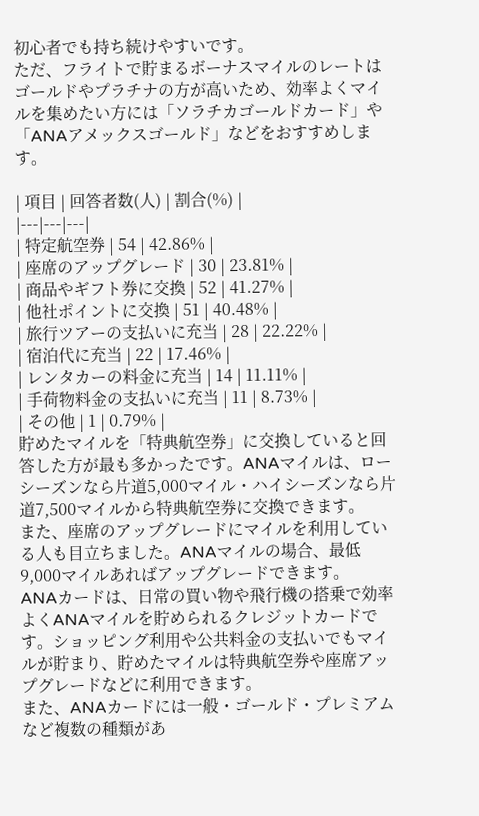初心者でも持ち続けやすいです。
ただ、フライトで貯まるボーナスマイルのレートはゴールドやプラチナの方が高いため、効率よくマイルを集めたい方には「ソラチカゴールドカード」や「ANAアメックスゴールド」などをおすすめします。

| 項目 | 回答者数(人) | 割合(%) |
|---|---|---|
| 特定航空券 | 54 | 42.86% |
| 座席のアップグレード | 30 | 23.81% |
| 商品やギフト券に交換 | 52 | 41.27% |
| 他社ポイントに交換 | 51 | 40.48% |
| 旅行ツアーの支払いに充当 | 28 | 22.22% |
| 宿泊代に充当 | 22 | 17.46% |
| レンタカーの料金に充当 | 14 | 11.11% |
| 手荷物料金の支払いに充当 | 11 | 8.73% |
| その他 | 1 | 0.79% |
貯めたマイルを「特典航空券」に交換していると回答した方が最も多かったです。ANAマイルは、ローシーズンなら片道5,000マイル・ハイシーズンなら片道7,500マイルから特典航空券に交換できます。
また、座席のアップグレードにマイルを利用している人も目立ちました。ANAマイルの場合、最低9,000マイルあればアップグレードできます。
ANAカードは、日常の買い物や飛行機の搭乗で効率よくANAマイルを貯められるクレジットカードです。ショッピング利用や公共料金の支払いでもマイルが貯まり、貯めたマイルは特典航空券や座席アップグレードなどに利用できます。
また、ANAカードには一般・ゴールド・プレミアムなど複数の種類があ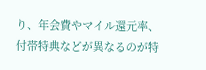り、年会費やマイル還元率、付帯特典などが異なるのが特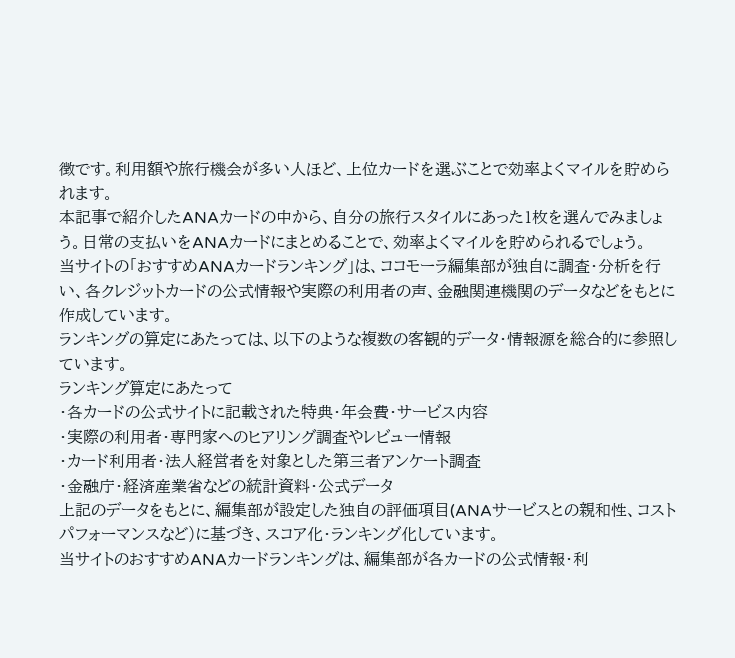徴です。利用額や旅行機会が多い人ほど、上位カードを選ぶことで効率よくマイルを貯められます。
本記事で紹介したANAカードの中から、自分の旅行スタイルにあった1枚を選んでみましょう。日常の支払いをANAカードにまとめることで、効率よくマイルを貯められるでしょう。
当サイトの「おすすめANAカードランキング」は、ココモーラ編集部が独自に調査・分析を行い、各クレジットカードの公式情報や実際の利用者の声、金融関連機関のデータなどをもとに作成しています。
ランキングの算定にあたっては、以下のような複数の客観的データ・情報源を総合的に参照しています。
ランキング算定にあたって
・各カードの公式サイトに記載された特典・年会費・サービス内容
・実際の利用者・専門家へのヒアリング調査やレビュー情報
・カード利用者・法人経営者を対象とした第三者アンケート調査
・金融庁・経済産業省などの統計資料・公式データ
上記のデータをもとに、編集部が設定した独自の評価項目(ANAサービスとの親和性、コストパフォーマンスなど)に基づき、スコア化・ランキング化しています。
当サイトのおすすめANAカードランキングは、編集部が各カードの公式情報・利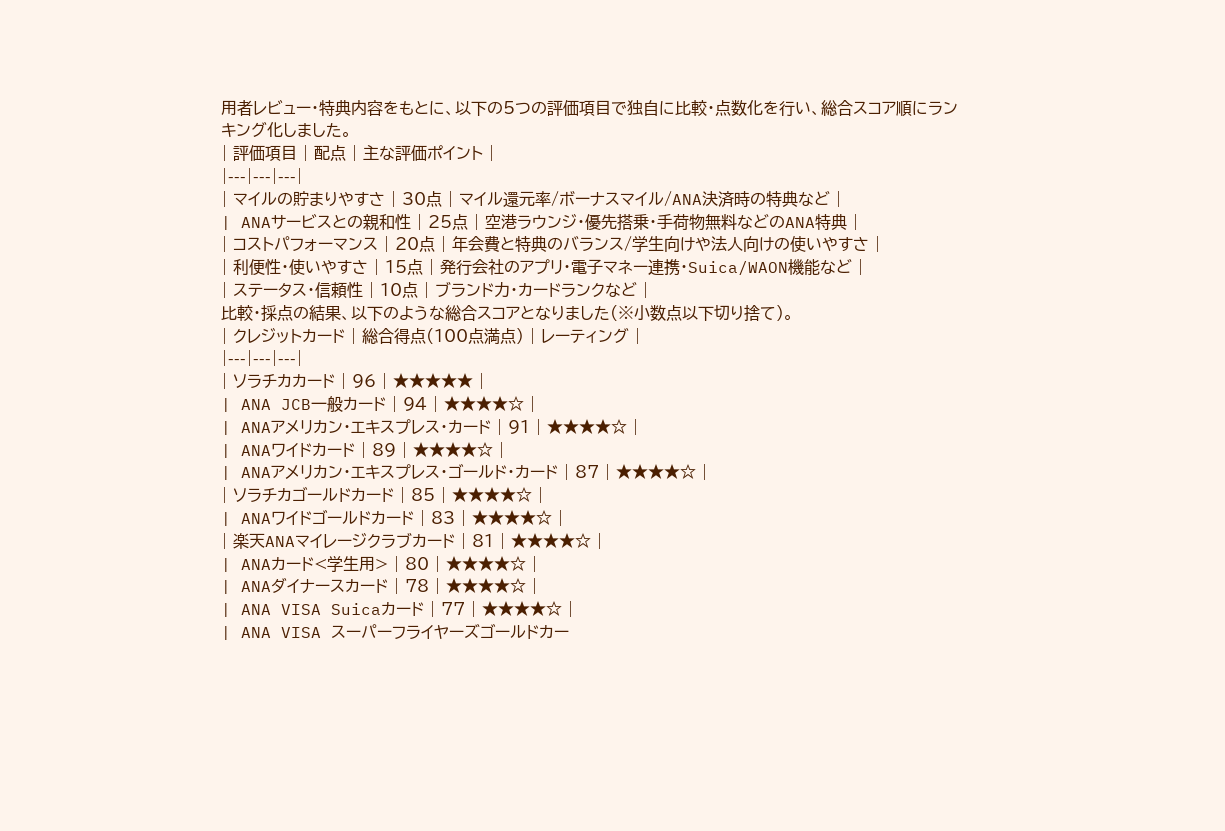用者レビュー・特典内容をもとに、以下の5つの評価項目で独自に比較・点数化を行い、総合スコア順にランキング化しました。
| 評価項目 | 配点 | 主な評価ポイント |
|---|---|---|
| マイルの貯まりやすさ | 30点 | マイル還元率/ボーナスマイル/ANA決済時の特典など |
| ANAサービスとの親和性 | 25点 | 空港ラウンジ・優先搭乗・手荷物無料などのANA特典 |
| コストパフォーマンス | 20点 | 年会費と特典のバランス/学生向けや法人向けの使いやすさ |
| 利便性・使いやすさ | 15点 | 発行会社のアプリ・電子マネー連携・Suica/WAON機能など |
| ステータス・信頼性 | 10点 | ブランド力・カードランクなど |
比較・採点の結果、以下のような総合スコアとなりました(※小数点以下切り捨て)。
| クレジットカード | 総合得点(100点満点) | レーティング |
|---|---|---|
| ソラチカカード | 96 | ★★★★★ |
| ANA JCB一般カード | 94 | ★★★★☆ |
| ANAアメリカン・エキスプレス・カード | 91 | ★★★★☆ |
| ANAワイドカード | 89 | ★★★★☆ |
| ANAアメリカン・エキスプレス・ゴールド・カード | 87 | ★★★★☆ |
| ソラチカゴールドカード | 85 | ★★★★☆ |
| ANAワイドゴールドカード | 83 | ★★★★☆ |
| 楽天ANAマイレージクラブカード | 81 | ★★★★☆ |
| ANAカード<学生用> | 80 | ★★★★☆ |
| ANAダイナースカード | 78 | ★★★★☆ |
| ANA VISA Suicaカード | 77 | ★★★★☆ |
| ANA VISA スーパーフライヤーズゴールドカー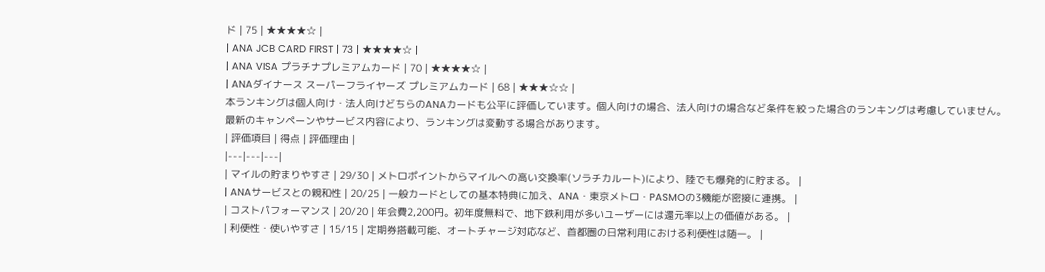ド | 75 | ★★★★☆ |
| ANA JCB CARD FIRST | 73 | ★★★★☆ |
| ANA VISA プラチナプレミアムカード | 70 | ★★★★☆ |
| ANAダイナース スーパーフライヤーズ プレミアムカード | 68 | ★★★☆☆ |
本ランキングは個人向け・法人向けどちらのANAカードも公平に評価しています。個人向けの場合、法人向けの場合など条件を絞った場合のランキングは考慮していません。
最新のキャンペーンやサービス内容により、ランキングは変動する場合があります。
| 評価項目 | 得点 | 評価理由 |
|---|---|---|
| マイルの貯まりやすさ | 29/30 | メトロポイントからマイルへの高い交換率(ソラチカルート)により、陸でも爆発的に貯まる。 |
| ANAサービスとの親和性 | 20/25 | 一般カードとしての基本特典に加え、ANA・東京メトロ・PASMOの3機能が密接に連携。 |
| コストパフォーマンス | 20/20 | 年会費2,200円。初年度無料で、地下鉄利用が多いユーザーには還元率以上の価値がある。 |
| 利便性・使いやすさ | 15/15 | 定期券搭載可能、オートチャージ対応など、首都圏の日常利用における利便性は随一。 |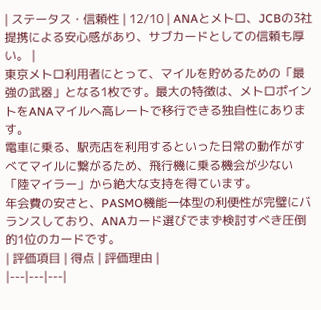| ステータス・信頼性 | 12/10 | ANAとメトロ、JCBの3社提携による安心感があり、サブカードとしての信頼も厚い。 |
東京メトロ利用者にとって、マイルを貯めるための「最強の武器」となる1枚です。最大の特徴は、メトロポイントをANAマイルへ高レートで移行できる独自性にあります。
電車に乗る、駅売店を利用するといった日常の動作がすべてマイルに繋がるため、飛行機に乗る機会が少ない「陸マイラー」から絶大な支持を得ています。
年会費の安さと、PASMO機能一体型の利便性が完璧にバランスしており、ANAカード選びでまず検討すべき圧倒的1位のカードです。
| 評価項目 | 得点 | 評価理由 |
|---|---|---|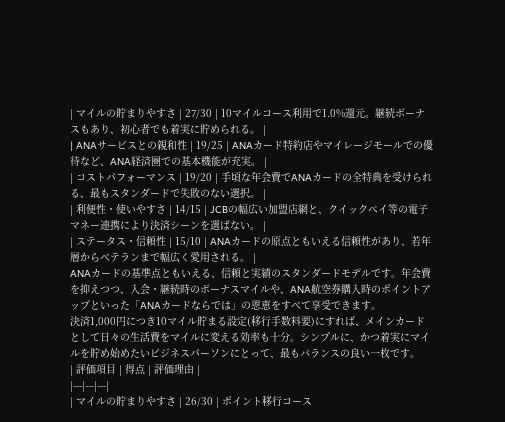| マイルの貯まりやすさ | 27/30 | 10マイルコース利用で1.0%還元。継続ボーナスもあり、初心者でも着実に貯められる。 |
| ANAサービスとの親和性 | 19/25 | ANAカード特約店やマイレージモールでの優待など、ANA経済圏での基本機能が充実。 |
| コストパフォーマンス | 19/20 | 手頃な年会費でANAカードの全特典を受けられる、最もスタンダードで失敗のない選択。 |
| 利便性・使いやすさ | 14/15 | JCBの幅広い加盟店網と、クイックペイ等の電子マネー連携により決済シーンを選ばない。 |
| ステータス・信頼性 | 15/10 | ANAカードの原点ともいえる信頼性があり、若年層からベテランまで幅広く愛用される。 |
ANAカードの基準点ともいえる、信頼と実績のスタンダードモデルです。年会費を抑えつつ、入会・継続時のボーナスマイルや、ANA航空券購入時のポイントアップといった「ANAカードならでは」の恩恵をすべて享受できます。
決済1,000円につき10マイル貯まる設定(移行手数料要)にすれば、メインカードとして日々の生活費をマイルに変える効率も十分。シンプルに、かつ着実にマイルを貯め始めたいビジネスパーソンにとって、最もバランスの良い一枚です。
| 評価項目 | 得点 | 評価理由 |
|---|---|---|
| マイルの貯まりやすさ | 26/30 | ポイント移行コース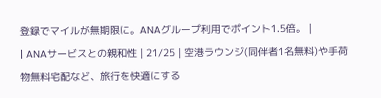登録でマイルが無期限に。ANAグループ利用でポイント1.5倍。 |
| ANAサービスとの親和性 | 21/25 | 空港ラウンジ(同伴者1名無料)や手荷物無料宅配など、旅行を快適にする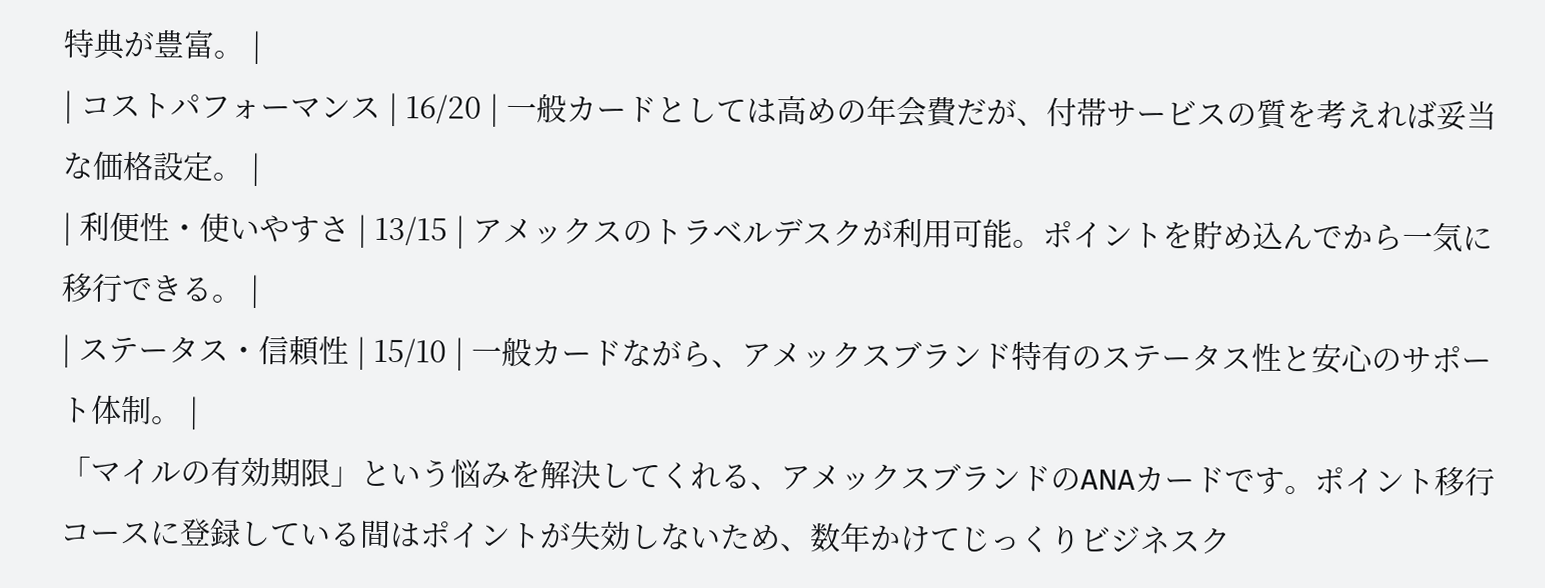特典が豊富。 |
| コストパフォーマンス | 16/20 | 一般カードとしては高めの年会費だが、付帯サービスの質を考えれば妥当な価格設定。 |
| 利便性・使いやすさ | 13/15 | アメックスのトラベルデスクが利用可能。ポイントを貯め込んでから一気に移行できる。 |
| ステータス・信頼性 | 15/10 | 一般カードながら、アメックスブランド特有のステータス性と安心のサポート体制。 |
「マイルの有効期限」という悩みを解決してくれる、アメックスブランドのANAカードです。ポイント移行コースに登録している間はポイントが失効しないため、数年かけてじっくりビジネスク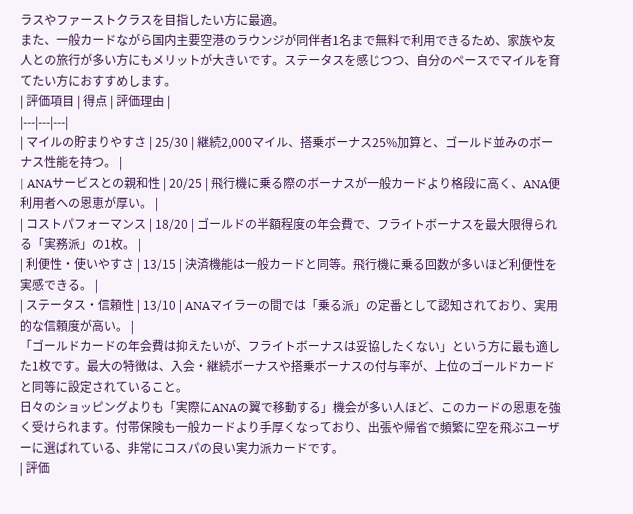ラスやファーストクラスを目指したい方に最適。
また、一般カードながら国内主要空港のラウンジが同伴者1名まで無料で利用できるため、家族や友人との旅行が多い方にもメリットが大きいです。ステータスを感じつつ、自分のペースでマイルを育てたい方におすすめします。
| 評価項目 | 得点 | 評価理由 |
|---|---|---|
| マイルの貯まりやすさ | 25/30 | 継続2,000マイル、搭乗ボーナス25%加算と、ゴールド並みのボーナス性能を持つ。 |
| ANAサービスとの親和性 | 20/25 | 飛行機に乗る際のボーナスが一般カードより格段に高く、ANA便利用者への恩恵が厚い。 |
| コストパフォーマンス | 18/20 | ゴールドの半額程度の年会費で、フライトボーナスを最大限得られる「実務派」の1枚。 |
| 利便性・使いやすさ | 13/15 | 決済機能は一般カードと同等。飛行機に乗る回数が多いほど利便性を実感できる。 |
| ステータス・信頼性 | 13/10 | ANAマイラーの間では「乗る派」の定番として認知されており、実用的な信頼度が高い。 |
「ゴールドカードの年会費は抑えたいが、フライトボーナスは妥協したくない」という方に最も適した1枚です。最大の特徴は、入会・継続ボーナスや搭乗ボーナスの付与率が、上位のゴールドカードと同等に設定されていること。
日々のショッピングよりも「実際にANAの翼で移動する」機会が多い人ほど、このカードの恩恵を強く受けられます。付帯保険も一般カードより手厚くなっており、出張や帰省で頻繁に空を飛ぶユーザーに選ばれている、非常にコスパの良い実力派カードです。
| 評価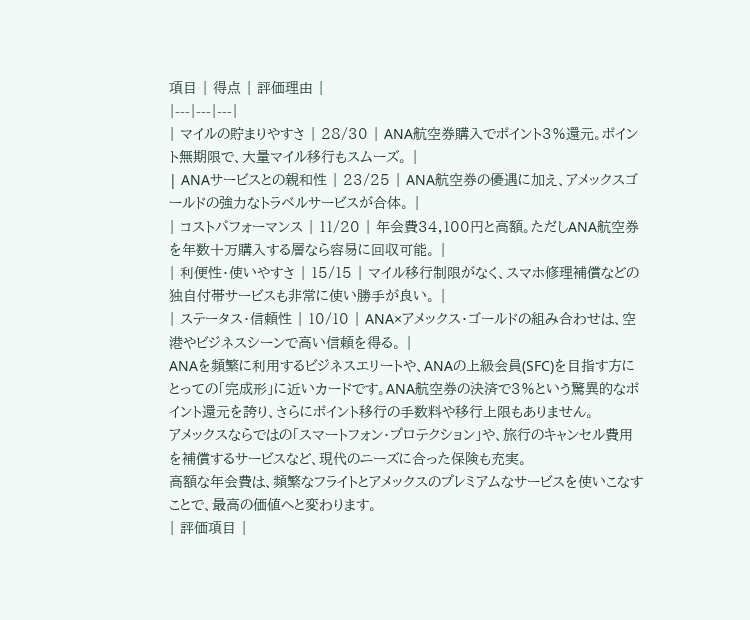項目 | 得点 | 評価理由 |
|---|---|---|
| マイルの貯まりやすさ | 28/30 | ANA航空券購入でポイント3%還元。ポイント無期限で、大量マイル移行もスムーズ。 |
| ANAサービスとの親和性 | 23/25 | ANA航空券の優遇に加え、アメックスゴールドの強力なトラベルサービスが合体。 |
| コストパフォーマンス | 11/20 | 年会費34,100円と高額。ただしANA航空券を年数十万購入する層なら容易に回収可能。 |
| 利便性・使いやすさ | 15/15 | マイル移行制限がなく、スマホ修理補償などの独自付帯サービスも非常に使い勝手が良い。 |
| ステータス・信頼性 | 10/10 | ANA×アメックス・ゴールドの組み合わせは、空港やビジネスシーンで高い信頼を得る。 |
ANAを頻繁に利用するビジネスエリートや、ANAの上級会員(SFC)を目指す方にとっての「完成形」に近いカードです。ANA航空券の決済で3%という驚異的なポイント還元を誇り、さらにポイント移行の手数料や移行上限もありません。
アメックスならではの「スマートフォン・プロテクション」や、旅行のキャンセル費用を補償するサービスなど、現代のニーズに合った保険も充実。
高額な年会費は、頻繁なフライトとアメックスのプレミアムなサービスを使いこなすことで、最高の価値へと変わります。
| 評価項目 |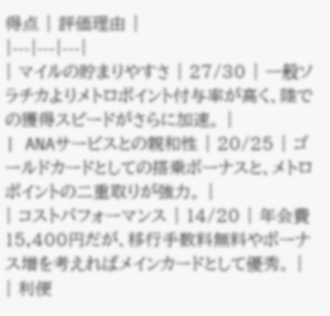得点 | 評価理由 |
|---|---|---|
| マイルの貯まりやすさ | 27/30 | 一般ソラチカよりメトロポイント付与率が高く、陸での獲得スピードがさらに加速。 |
| ANAサービスとの親和性 | 20/25 | ゴールドカードとしての搭乗ボーナスと、メトロポイントの二重取りが強力。 |
| コストパフォーマンス | 14/20 | 年会費15,400円だが、移行手数料無料やボーナス増を考えればメインカードとして優秀。 |
| 利便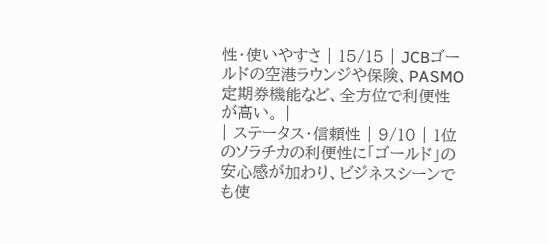性・使いやすさ | 15/15 | JCBゴールドの空港ラウンジや保険、PASMO定期券機能など、全方位で利便性が高い。 |
| ステータス・信頼性 | 9/10 | 1位のソラチカの利便性に「ゴールド」の安心感が加わり、ビジネスシーンでも使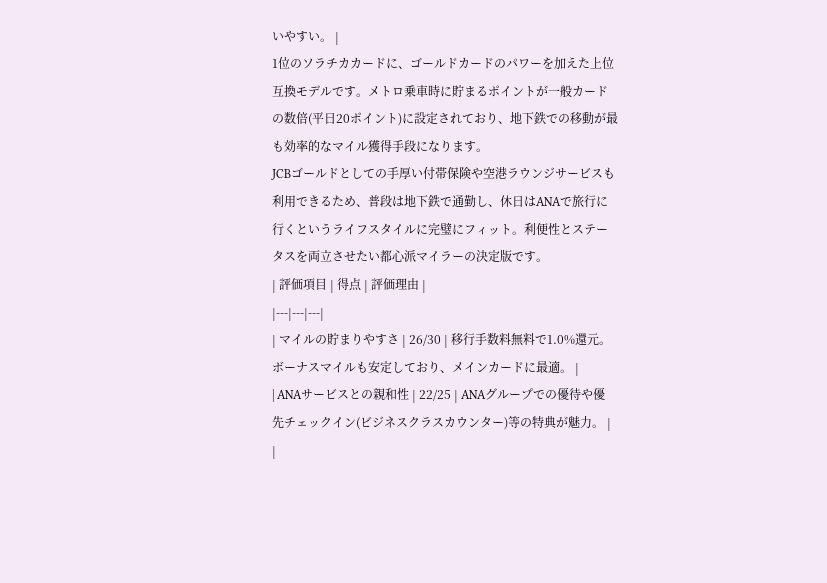いやすい。 |
1位のソラチカカードに、ゴールドカードのパワーを加えた上位互換モデルです。メトロ乗車時に貯まるポイントが一般カードの数倍(平日20ポイント)に設定されており、地下鉄での移動が最も効率的なマイル獲得手段になります。
JCBゴールドとしての手厚い付帯保険や空港ラウンジサービスも利用できるため、普段は地下鉄で通勤し、休日はANAで旅行に行くというライフスタイルに完璧にフィット。利便性とステータスを両立させたい都心派マイラーの決定版です。
| 評価項目 | 得点 | 評価理由 |
|---|---|---|
| マイルの貯まりやすさ | 26/30 | 移行手数料無料で1.0%還元。ボーナスマイルも安定しており、メインカードに最適。 |
| ANAサービスとの親和性 | 22/25 | ANAグループでの優待や優先チェックイン(ビジネスクラスカウンター)等の特典が魅力。 |
|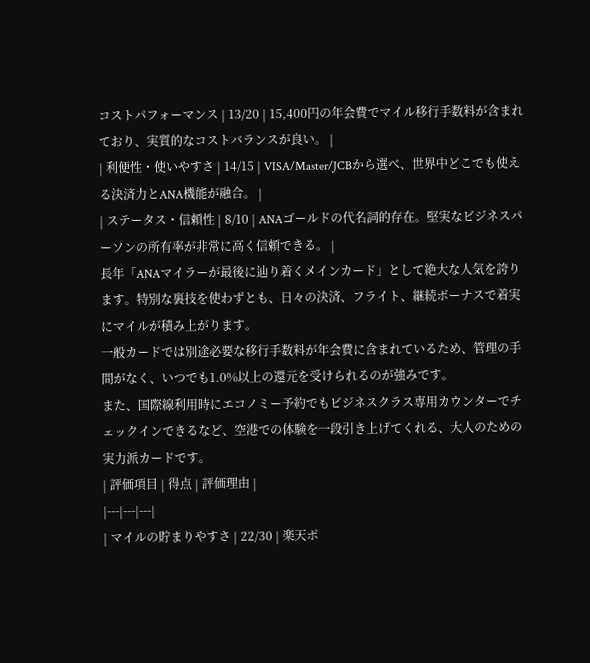コストパフォーマンス | 13/20 | 15,400円の年会費でマイル移行手数料が含まれており、実質的なコストバランスが良い。 |
| 利便性・使いやすさ | 14/15 | VISA/Master/JCBから選べ、世界中どこでも使える決済力とANA機能が融合。 |
| ステータス・信頼性 | 8/10 | ANAゴールドの代名詞的存在。堅実なビジネスパーソンの所有率が非常に高く信頼できる。 |
長年「ANAマイラーが最後に辿り着くメインカード」として絶大な人気を誇ります。特別な裏技を使わずとも、日々の決済、フライト、継続ボーナスで着実にマイルが積み上がります。
一般カードでは別途必要な移行手数料が年会費に含まれているため、管理の手間がなく、いつでも1.0%以上の還元を受けられるのが強みです。
また、国際線利用時にエコノミー予約でもビジネスクラス専用カウンターでチェックインできるなど、空港での体験を一段引き上げてくれる、大人のための実力派カードです。
| 評価項目 | 得点 | 評価理由 |
|---|---|---|
| マイルの貯まりやすさ | 22/30 | 楽天ポ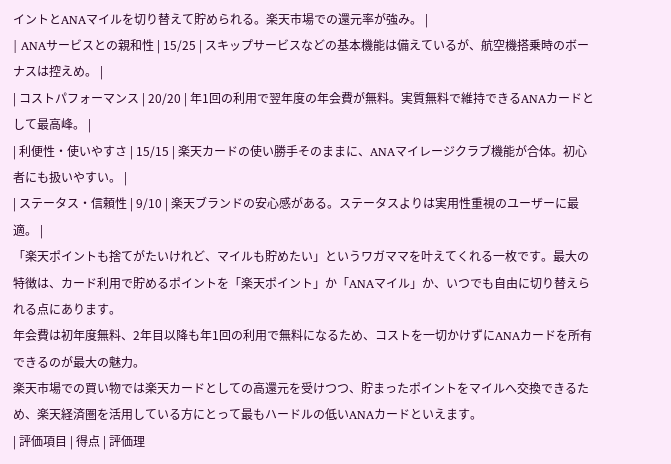イントとANAマイルを切り替えて貯められる。楽天市場での還元率が強み。 |
| ANAサービスとの親和性 | 15/25 | スキップサービスなどの基本機能は備えているが、航空機搭乗時のボーナスは控えめ。 |
| コストパフォーマンス | 20/20 | 年1回の利用で翌年度の年会費が無料。実質無料で維持できるANAカードとして最高峰。 |
| 利便性・使いやすさ | 15/15 | 楽天カードの使い勝手そのままに、ANAマイレージクラブ機能が合体。初心者にも扱いやすい。 |
| ステータス・信頼性 | 9/10 | 楽天ブランドの安心感がある。ステータスよりは実用性重視のユーザーに最適。 |
「楽天ポイントも捨てがたいけれど、マイルも貯めたい」というワガママを叶えてくれる一枚です。最大の特徴は、カード利用で貯めるポイントを「楽天ポイント」か「ANAマイル」か、いつでも自由に切り替えられる点にあります。
年会費は初年度無料、2年目以降も年1回の利用で無料になるため、コストを一切かけずにANAカードを所有できるのが最大の魅力。
楽天市場での買い物では楽天カードとしての高還元を受けつつ、貯まったポイントをマイルへ交換できるため、楽天経済圏を活用している方にとって最もハードルの低いANAカードといえます。
| 評価項目 | 得点 | 評価理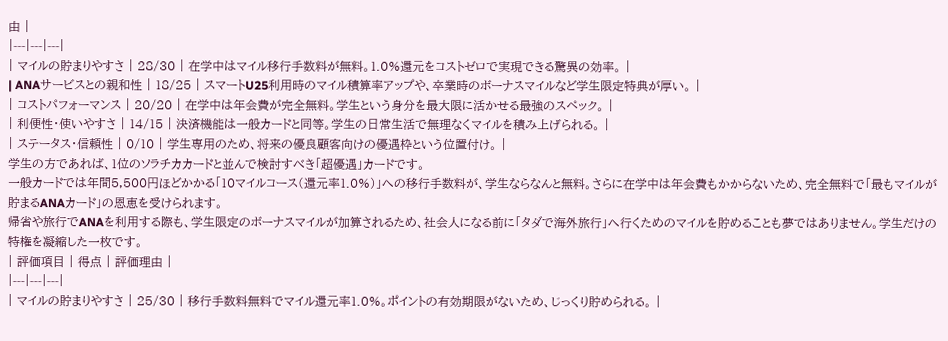由 |
|---|---|---|
| マイルの貯まりやすさ | 28/30 | 在学中はマイル移行手数料が無料。1.0%還元をコストゼロで実現できる驚異の効率。 |
| ANAサービスとの親和性 | 18/25 | スマートU25利用時のマイル積算率アップや、卒業時のボーナスマイルなど学生限定特典が厚い。 |
| コストパフォーマンス | 20/20 | 在学中は年会費が完全無料。学生という身分を最大限に活かせる最強のスペック。 |
| 利便性・使いやすさ | 14/15 | 決済機能は一般カードと同等。学生の日常生活で無理なくマイルを積み上げられる。 |
| ステータス・信頼性 | 0/10 | 学生専用のため、将来の優良顧客向けの優遇枠という位置付け。 |
学生の方であれば、1位のソラチカカードと並んで検討すべき「超優遇」カードです。
一般カードでは年間5,500円ほどかかる「10マイルコース(還元率1.0%)」への移行手数料が、学生ならなんと無料。さらに在学中は年会費もかからないため、完全無料で「最もマイルが貯まるANAカード」の恩恵を受けられます。
帰省や旅行でANAを利用する際も、学生限定のボーナスマイルが加算されるため、社会人になる前に「タダで海外旅行」へ行くためのマイルを貯めることも夢ではありません。学生だけの特権を凝縮した一枚です。
| 評価項目 | 得点 | 評価理由 |
|---|---|---|
| マイルの貯まりやすさ | 25/30 | 移行手数料無料でマイル還元率1.0%。ポイントの有効期限がないため、じっくり貯められる。 |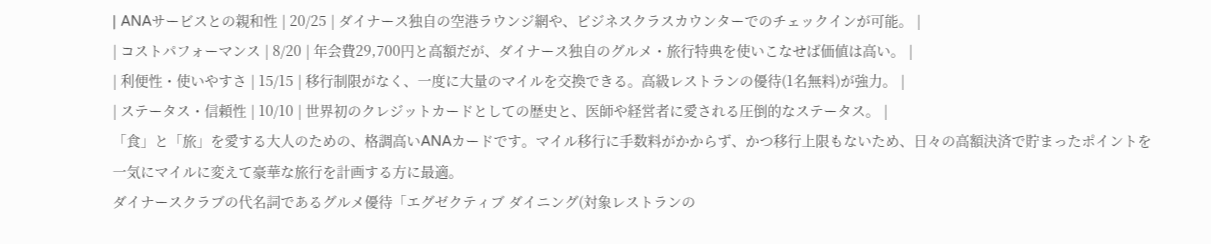| ANAサービスとの親和性 | 20/25 | ダイナース独自の空港ラウンジ網や、ビジネスクラスカウンターでのチェックインが可能。 |
| コストパフォーマンス | 8/20 | 年会費29,700円と高額だが、ダイナース独自のグルメ・旅行特典を使いこなせば価値は高い。 |
| 利便性・使いやすさ | 15/15 | 移行制限がなく、一度に大量のマイルを交換できる。高級レストランの優待(1名無料)が強力。 |
| ステータス・信頼性 | 10/10 | 世界初のクレジットカードとしての歴史と、医師や経営者に愛される圧倒的なステータス。 |
「食」と「旅」を愛する大人のための、格調高いANAカードです。マイル移行に手数料がかからず、かつ移行上限もないため、日々の高額決済で貯まったポイントを一気にマイルに変えて豪華な旅行を計画する方に最適。
ダイナースクラブの代名詞であるグルメ優待「エグゼクティブ ダイニング(対象レストランの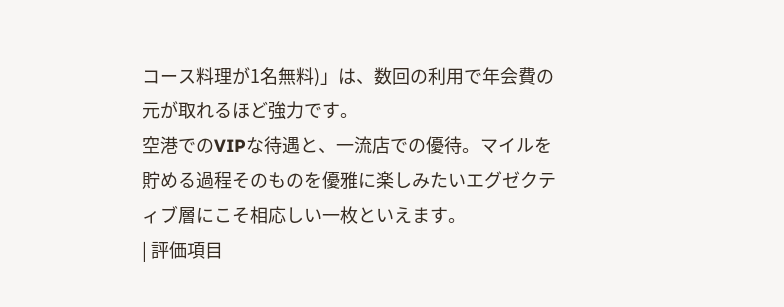コース料理が1名無料)」は、数回の利用で年会費の元が取れるほど強力です。
空港でのVIPな待遇と、一流店での優待。マイルを貯める過程そのものを優雅に楽しみたいエグゼクティブ層にこそ相応しい一枚といえます。
| 評価項目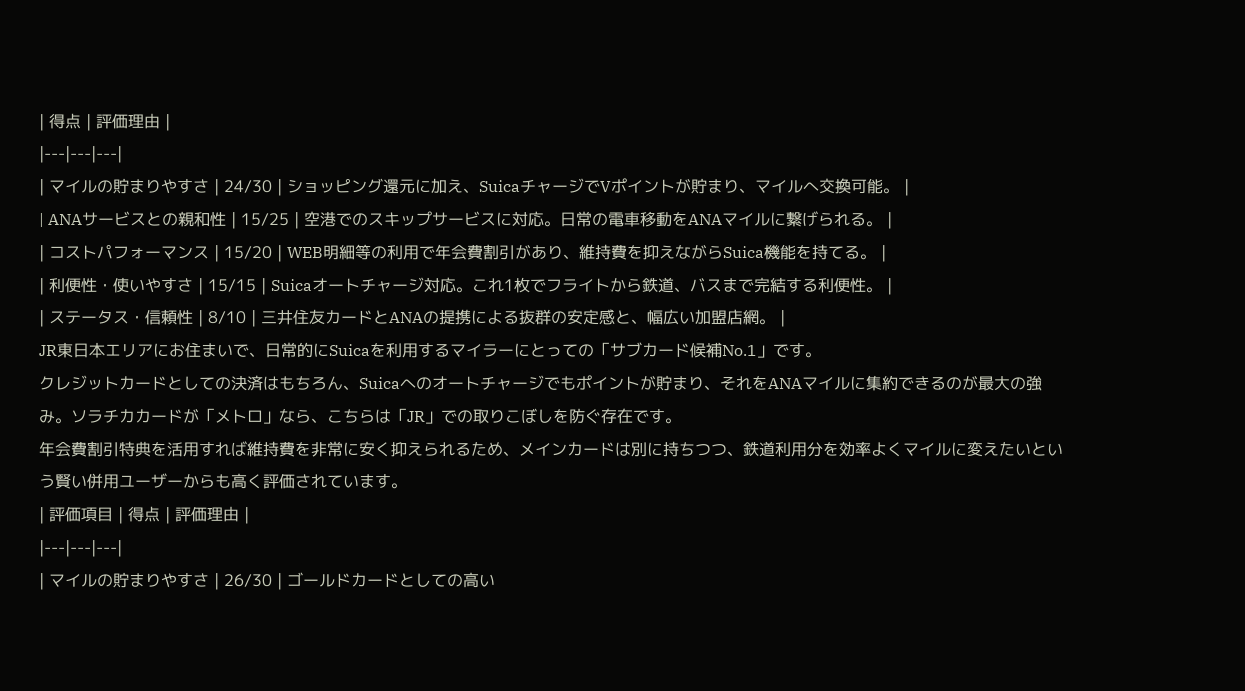| 得点 | 評価理由 |
|---|---|---|
| マイルの貯まりやすさ | 24/30 | ショッピング還元に加え、SuicaチャージでVポイントが貯まり、マイルへ交換可能。 |
| ANAサービスとの親和性 | 15/25 | 空港でのスキップサービスに対応。日常の電車移動をANAマイルに繋げられる。 |
| コストパフォーマンス | 15/20 | WEB明細等の利用で年会費割引があり、維持費を抑えながらSuica機能を持てる。 |
| 利便性・使いやすさ | 15/15 | Suicaオートチャージ対応。これ1枚でフライトから鉄道、バスまで完結する利便性。 |
| ステータス・信頼性 | 8/10 | 三井住友カードとANAの提携による抜群の安定感と、幅広い加盟店網。 |
JR東日本エリアにお住まいで、日常的にSuicaを利用するマイラーにとっての「サブカード候補No.1」です。
クレジットカードとしての決済はもちろん、Suicaへのオートチャージでもポイントが貯まり、それをANAマイルに集約できるのが最大の強み。ソラチカカードが「メトロ」なら、こちらは「JR」での取りこぼしを防ぐ存在です。
年会費割引特典を活用すれば維持費を非常に安く抑えられるため、メインカードは別に持ちつつ、鉄道利用分を効率よくマイルに変えたいという賢い併用ユーザーからも高く評価されています。
| 評価項目 | 得点 | 評価理由 |
|---|---|---|
| マイルの貯まりやすさ | 26/30 | ゴールドカードとしての高い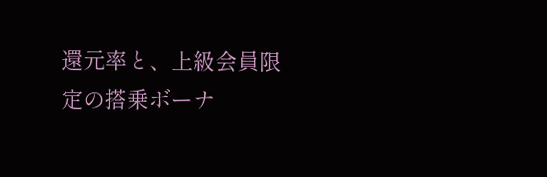還元率と、上級会員限定の搭乗ボーナ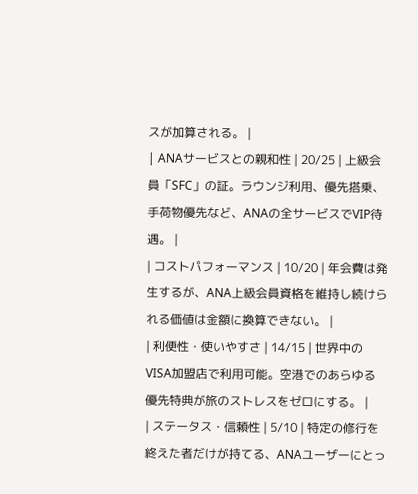スが加算される。 |
| ANAサービスとの親和性 | 20/25 | 上級会員「SFC」の証。ラウンジ利用、優先搭乗、手荷物優先など、ANAの全サービスでVIP待遇。 |
| コストパフォーマンス | 10/20 | 年会費は発生するが、ANA上級会員資格を維持し続けられる価値は金額に換算できない。 |
| 利便性・使いやすさ | 14/15 | 世界中のVISA加盟店で利用可能。空港でのあらゆる優先特典が旅のストレスをゼロにする。 |
| ステータス・信頼性 | 5/10 | 特定の修行を終えた者だけが持てる、ANAユーザーにとっ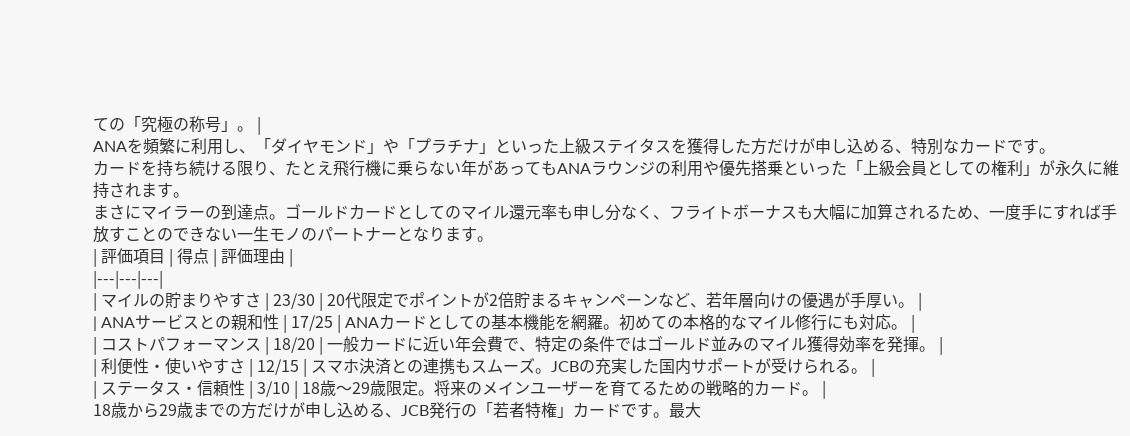ての「究極の称号」。 |
ANAを頻繁に利用し、「ダイヤモンド」や「プラチナ」といった上級ステイタスを獲得した方だけが申し込める、特別なカードです。
カードを持ち続ける限り、たとえ飛行機に乗らない年があってもANAラウンジの利用や優先搭乗といった「上級会員としての権利」が永久に維持されます。
まさにマイラーの到達点。ゴールドカードとしてのマイル還元率も申し分なく、フライトボーナスも大幅に加算されるため、一度手にすれば手放すことのできない一生モノのパートナーとなります。
| 評価項目 | 得点 | 評価理由 |
|---|---|---|
| マイルの貯まりやすさ | 23/30 | 20代限定でポイントが2倍貯まるキャンペーンなど、若年層向けの優遇が手厚い。 |
| ANAサービスとの親和性 | 17/25 | ANAカードとしての基本機能を網羅。初めての本格的なマイル修行にも対応。 |
| コストパフォーマンス | 18/20 | 一般カードに近い年会費で、特定の条件ではゴールド並みのマイル獲得効率を発揮。 |
| 利便性・使いやすさ | 12/15 | スマホ決済との連携もスムーズ。JCBの充実した国内サポートが受けられる。 |
| ステータス・信頼性 | 3/10 | 18歳〜29歳限定。将来のメインユーザーを育てるための戦略的カード。 |
18歳から29歳までの方だけが申し込める、JCB発行の「若者特権」カードです。最大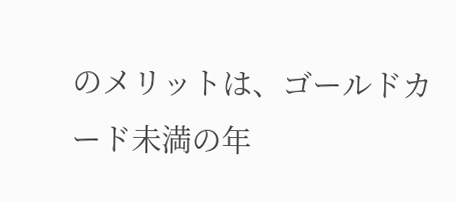のメリットは、ゴールドカード未満の年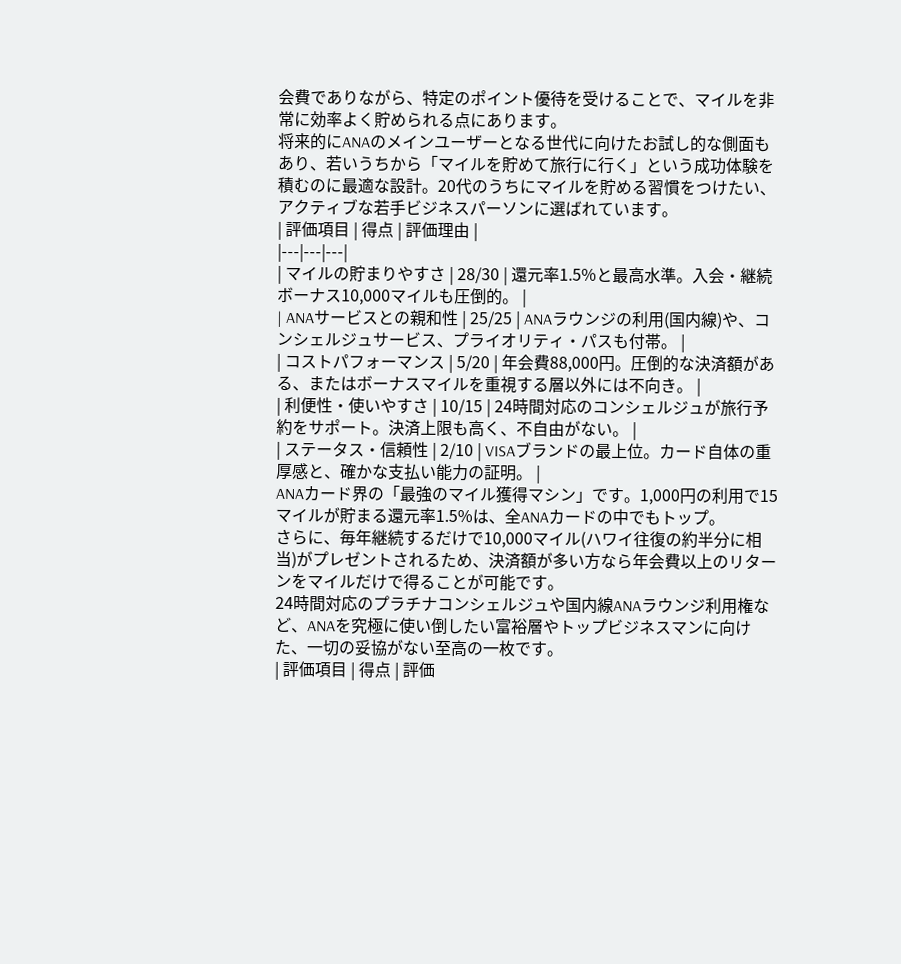会費でありながら、特定のポイント優待を受けることで、マイルを非常に効率よく貯められる点にあります。
将来的にANAのメインユーザーとなる世代に向けたお試し的な側面もあり、若いうちから「マイルを貯めて旅行に行く」という成功体験を積むのに最適な設計。20代のうちにマイルを貯める習慣をつけたい、アクティブな若手ビジネスパーソンに選ばれています。
| 評価項目 | 得点 | 評価理由 |
|---|---|---|
| マイルの貯まりやすさ | 28/30 | 還元率1.5%と最高水準。入会・継続ボーナス10,000マイルも圧倒的。 |
| ANAサービスとの親和性 | 25/25 | ANAラウンジの利用(国内線)や、コンシェルジュサービス、プライオリティ・パスも付帯。 |
| コストパフォーマンス | 5/20 | 年会費88,000円。圧倒的な決済額がある、またはボーナスマイルを重視する層以外には不向き。 |
| 利便性・使いやすさ | 10/15 | 24時間対応のコンシェルジュが旅行予約をサポート。決済上限も高く、不自由がない。 |
| ステータス・信頼性 | 2/10 | VISAブランドの最上位。カード自体の重厚感と、確かな支払い能力の証明。 |
ANAカード界の「最強のマイル獲得マシン」です。1,000円の利用で15マイルが貯まる還元率1.5%は、全ANAカードの中でもトップ。
さらに、毎年継続するだけで10,000マイル(ハワイ往復の約半分に相当)がプレゼントされるため、決済額が多い方なら年会費以上のリターンをマイルだけで得ることが可能です。
24時間対応のプラチナコンシェルジュや国内線ANAラウンジ利用権など、ANAを究極に使い倒したい富裕層やトップビジネスマンに向けた、一切の妥協がない至高の一枚です。
| 評価項目 | 得点 | 評価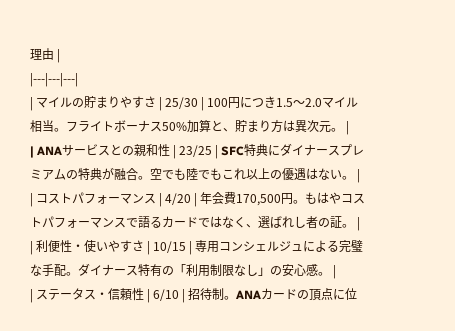理由 |
|---|---|---|
| マイルの貯まりやすさ | 25/30 | 100円につき1.5〜2.0マイル相当。フライトボーナス50%加算と、貯まり方は異次元。 |
| ANAサービスとの親和性 | 23/25 | SFC特典にダイナースプレミアムの特典が融合。空でも陸でもこれ以上の優遇はない。 |
| コストパフォーマンス | 4/20 | 年会費170,500円。もはやコストパフォーマンスで語るカードではなく、選ばれし者の証。 |
| 利便性・使いやすさ | 10/15 | 専用コンシェルジュによる完璧な手配。ダイナース特有の「利用制限なし」の安心感。 |
| ステータス・信頼性 | 6/10 | 招待制。ANAカードの頂点に位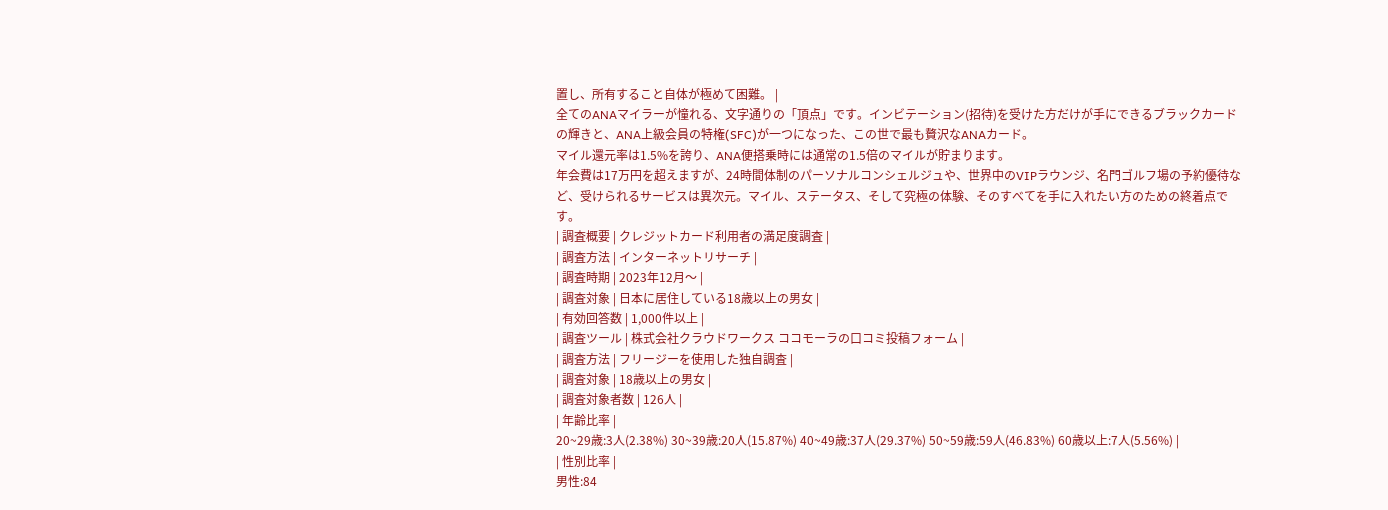置し、所有すること自体が極めて困難。 |
全てのANAマイラーが憧れる、文字通りの「頂点」です。インビテーション(招待)を受けた方だけが手にできるブラックカードの輝きと、ANA上級会員の特権(SFC)が一つになった、この世で最も贅沢なANAカード。
マイル還元率は1.5%を誇り、ANA便搭乗時には通常の1.5倍のマイルが貯まります。
年会費は17万円を超えますが、24時間体制のパーソナルコンシェルジュや、世界中のVIPラウンジ、名門ゴルフ場の予約優待など、受けられるサービスは異次元。マイル、ステータス、そして究極の体験、そのすべてを手に入れたい方のための終着点です。
| 調査概要 | クレジットカード利用者の満足度調査 |
| 調査方法 | インターネットリサーチ |
| 調査時期 | 2023年12月〜 |
| 調査対象 | 日本に居住している18歳以上の男女 |
| 有効回答数 | 1,000件以上 |
| 調査ツール | 株式会社クラウドワークス ココモーラの口コミ投稿フォーム |
| 調査方法 | フリージーを使用した独自調査 |
| 調査対象 | 18歳以上の男女 |
| 調査対象者数 | 126人 |
| 年齢比率 |
20~29歳:3人(2.38%) 30~39歳:20人(15.87%) 40~49歳:37人(29.37%) 50~59歳:59人(46.83%) 60歳以上:7人(5.56%) |
| 性別比率 |
男性:84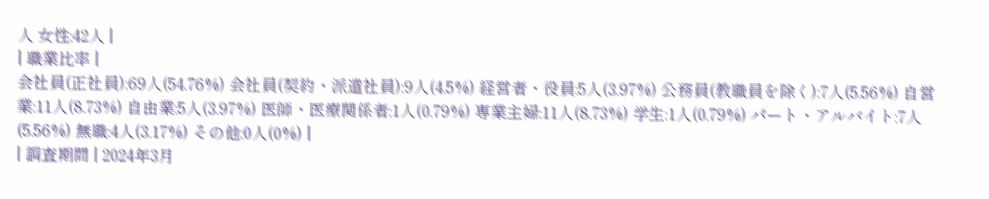人 女性:42人 |
| 職業比率 |
会社員(正社員):69人(54.76%) 会社員(契約・派遣社員):9人(4.5%) 経営者・役員:5人(3.97%) 公務員(教職員を除く):7人(5.56%) 自営業:11人(8.73%) 自由業:5人(3.97%) 医師・医療関係者:1人(0.79%) 専業主婦:11人(8.73%) 学生:1人(0.79%) パート・アルバイト:7人(5.56%) 無職:4人(3.17%) その他:0人(0%) |
| 調査期間 | 2024年3月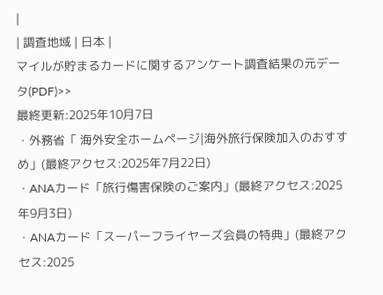|
| 調査地域 | 日本 |
マイルが貯まるカードに関するアンケート調査結果の元データ(PDF)>>
最終更新:2025年10月7日
・外務省「 海外安全ホームページ|海外旅行保険加入のおすすめ」(最終アクセス:2025年7月22日)
・ANAカード「旅行傷害保険のご案内」(最終アクセス:2025年9月3日)
・ANAカード「スーパーフライヤーズ会員の特典」(最終アクセス:2025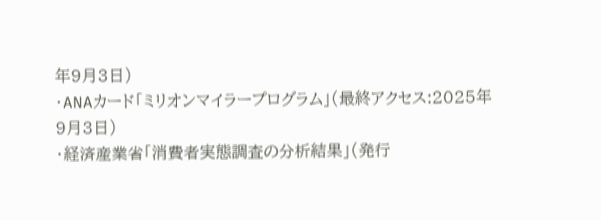年9月3日)
・ANAカード「ミリオンマイラープログラム」(最終アクセス:2025年9月3日)
・経済産業省「消費者実態調査の分析結果」(発行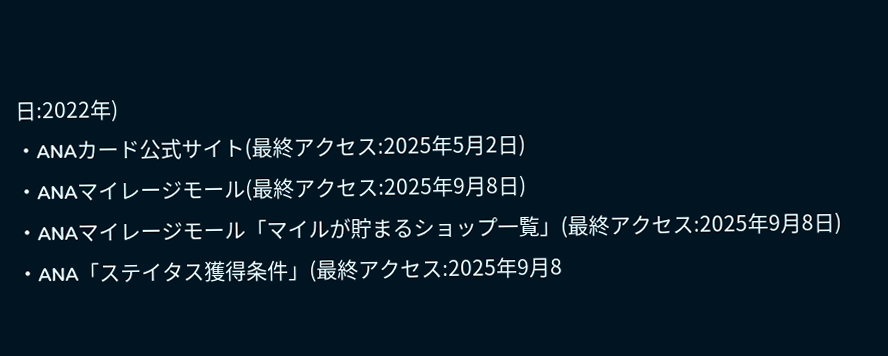日:2022年)
・ANAカード公式サイト(最終アクセス:2025年5月2日)
・ANAマイレージモール(最終アクセス:2025年9月8日)
・ANAマイレージモール「マイルが貯まるショップ一覧」(最終アクセス:2025年9月8日)
・ANA「ステイタス獲得条件」(最終アクセス:2025年9月8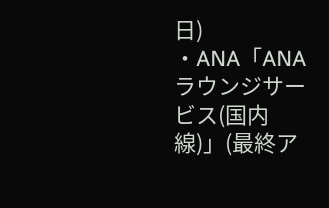日)
・ANA「ANAラウンジサービス(国内線)」(最終ア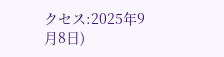クセス:2025年9月8日)